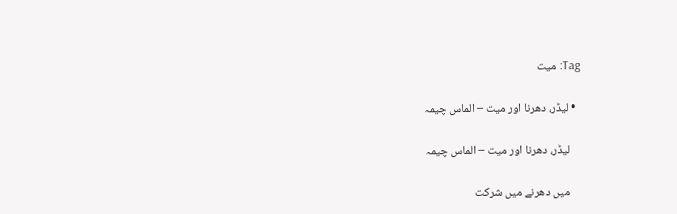Tag: میت

  • لیڈر، دھرنا اور میت – الماس چیمہ

    لیڈر، دھرنا اور میت – الماس چیمہ

    میں دھرنے میں شرکت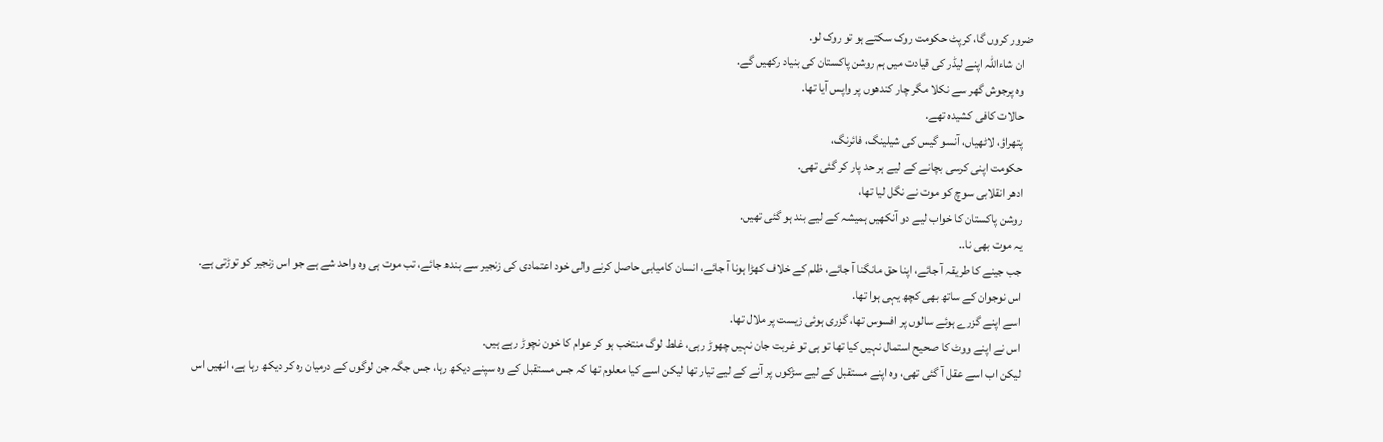ضرور کروں گا، کرپٹ حکومت روک سکتے ہو تو روک لو.
    ان شاءاللہ اپنے لیڈر کی قیادت میں ہم روشن پاکستان کی بنیاد رکھیں گے.
    وہ پرجوش گھر سے نکلا مگر چار کندھوں پر واپس آیا تھا.
    حالات کافی کشیدہ تھے.
    پتھراؤ، لاٹھیاں، آنسو گیس کی شیلینگ، فائرنگ،
    حکومت اپنی کرسی بچانے کے لیے ہر حد پار کر گئی تھی.
    ادھر انقلابی سوچ کو موت نے نگل لیا تھا،
    روشن پاکستان کا خواب لیے دو آنکھیں ہمیشہ کے لیے بند ہو گئی تھیں.
    یہ موت بھی نا..
    جب جینے کا طریقہ آ جائے، اپنا حق مانگنا آ جائے، ظلم کے خلاف کھڑا ہونا آ جائے، انسان کامیابی حاصل کرنے والی خود اعتمادی کی زنجیر سے بندھ جائے، تب موت ہی وہ واحد شے ہے جو اس زنجیر کو توڑتی ہے.
    اس نوجوان کے ساتھ بھی کچھ یہی ہوا تھا.
    اسے اپنے گزرے ہوئے سالوں پر افسوس تھا، گزری ہوئی زیست پر ملال تھا.
    اس نے اپنے ووٹ کا صحیح استمال نہیں کیا تھا تو ہی تو غربت جان نہیں چھوڑ رہی، غلط لوگ منتخب ہو کر عوام کا خون نچوڑ رہے ہیں.
    لیکن اب اسے عقل آ گئی تھی، وہ اپنے مستقبل کے لیے سڑکوں پر آنے کے لیے تیار تھا لیکن اسے کیا معلوم تھا کہ جس مستقبل کے وہ سپنے دیکھ رہا، جس جگہ جن لوگوں کے درمیان رہ کر دیکھ رہا ہے، انھیں اس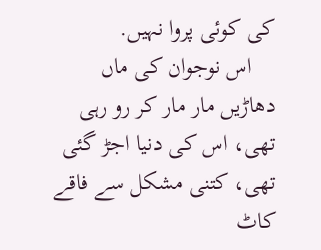کی کوئی پروا نہیں.
    اس نوجوان کی ماں دھاڑیں مار مار کر رو رہی تھی، اس کی دنیا اجڑ گئی تھی، کتنی مشکل سے فاقے کاٹ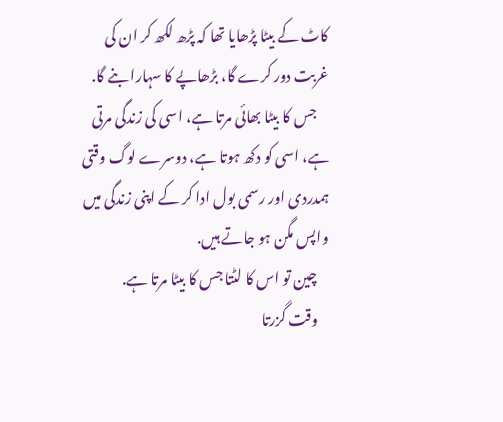کاٹ کے بیٹا پڑھایا تھا کہ پڑھ لکھ کر ان کی غربت دور کرے گا، بڑھاپے کا سہارا بنے گا.
    جس کا بیٹا بھائی مرتا ہے، اسی کی زندگی مرتی ہے، اسی کو دکھ ہوتا ہے، دوسرے لوگ وقتی ہمدردی اور رسمی بول ادا کر کے اپنی زندگی میں واپس مگن ہو جاتے ہیں.
    چین تو اس کا لٹتا جس کا بیٹا مرتا ہے.
    وقت گزرتا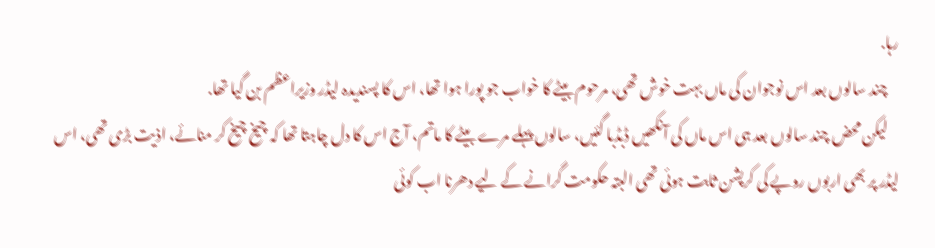رہا.
    چند سالوں بعد اس نوجوان کی ماں بہت خوش تھی، مرحوم بیٹے کا خواب جو پورا ہوا تھا، اس کا پسندیدہ لیڈر وزیراعظم بن گیا تھا.
    لیکن محض چند سالوں بعد ہی اس ماں کی آنکھیں ڈبڈبا گئیں، سالوں پہلے مرے بیٹے کا ماتم، آج اس کا دل چاہتا تھا کہ چیخ چیخ کر منائے، اذیت بڑی تھی، اس لیڈر پر بھی اربوں روپے کی کرپشن ثابت ہوئی تھی البتہ حکومت گرانے کے لیے دھرنا اب کوئی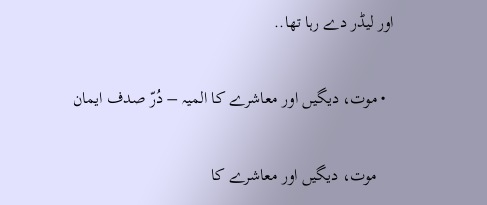اور لیڈر دے رہا تھا..

  • موت، دیگیں اور معاشرے کا المیہ – دُرّ صدف ایمان

    موت، دیگیں اور معاشرے کا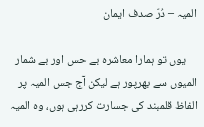المیہ – دُرّ صدف ایمان

    یوں تو ہمارا معاشرہ بے حس اور بے شمار المیوں سے بھرپور ہے لیکن آج جس المیہ پر الفاظ قلمبند کی جسارت کررہی ہوں، وہ المیہ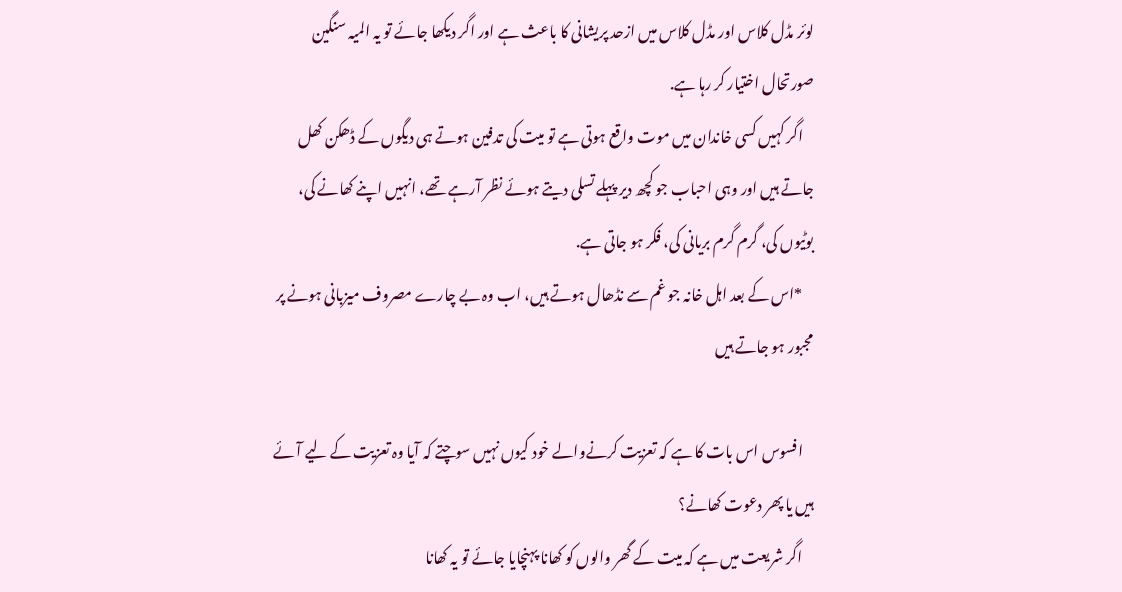لوئر مڈل کلاس اور مڈل کلاس میں ازحد پریشانی کا باعث ہے اور اگر دیکھا جائے تو یہ المیہ سنگین صورتحال اختیار کر رہا ہے.
    اگر کہیں کسی خاندان میں موت واقع ہوتی ہے تو میت کی تدفین ہوتے ہی دیگوں کے ڈھکن کھل جاتے ہیں اور وہی احباب جو کچھ دیر پہلے تسلی دیتے ہوئے نظر آرہے تھے، انہیں اپنے کھانے کی، بوٹیوں کی، گرم گرم بریانی کی، فکر ہو جاتی ہے.
    *اس کے بعد اہل خانہ جو غم سے نڈھال ہوتے ہیں، اب وہ بے چارے مصروف میزبانی ہونے پر مجبور ہو جاتے ہیں

    افسوس اس بات کا ہے کہ تعزیت کرنےوالے خود کیوں نہیں سوچتے کہ آیا وہ تعزیت کے لیے آئے ہیں یا پھر دعوت کھانے؟
    اگر شریعت میں ہے کہ میت کے گھر والوں کو کھانا پہنچایا جائے تو یہ کھانا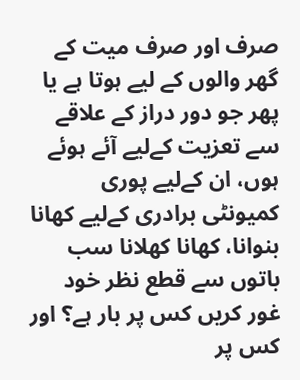صرف اور صرف میت کے گھر والوں کے لیے ہوتا ہے یا پھر جو دور دراز کے علاقے سے تعزیت کےلیے آئے ہوئے ہوں، ان کےلیے پوری کمیونٹی برادری کےلیے کھانا بنوانا، کھانا کھلانا سب باتوں سے قطع نظر خود غور کریں کس پر بار ہے؟ اور کس پر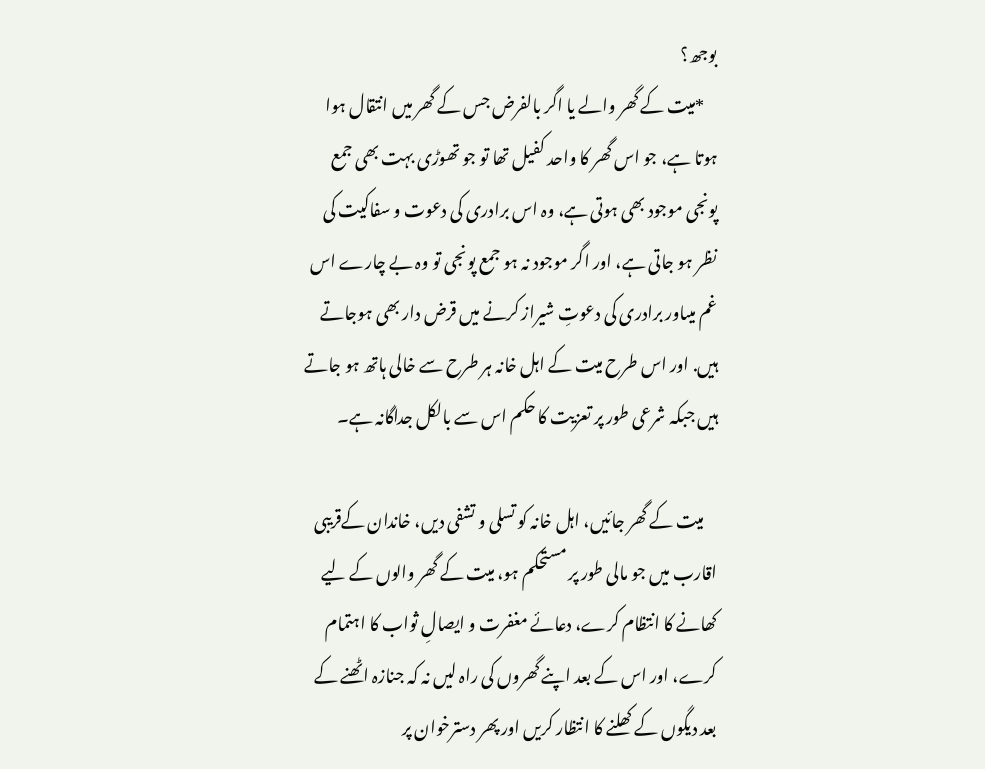بوجھ؟
    *میت کے گھر والے یا اگر بالفرض جس کے گھر میں انتقال ہوا ہوتا ہے، جو اس گھر کا واحد کفیل تھا تو جو تھوڑی بہت بھی جمع پونجی موجود بھی ہوتی ہے، وہ اس برادری کی دعوت و سفاکیت کی نظر ہو جاتی ہے، اور اگر موجود نہ ہو جمع پونجی تو وہ بے چارے اس غم میںاور برادری کی دعوتِ شیراز کرنے میں قرض دار بھی ہوجاتے ہیں. اور اس طرح میت کے اہل خانہ ہر طرح سے خالی ہاتھ ہو جاتے ہیں جبکہ شرعی طور پر تعزیت کا حکم اس سے بالکل جداگانہ ہے۔

    میت کے گھر جائیں، اہل خانہ کو تسلی و تشفی دیں، خاندان کےقریبی اقارب میں جو مالی طور پر مستحکم ہو، میت کے گھر والوں کے لیے کھانے کا انتظام کرے، دعائے مغفرت و ایصالِ ثواب کا اہتمام کرے، اور اس کے بعد اپنے گھروں کی راہ لیں نہ کہ جنازہ اٹھنے کے بعد دیگوں کے کھلنے کا انتظار کریں اور پھر دسترخوان پر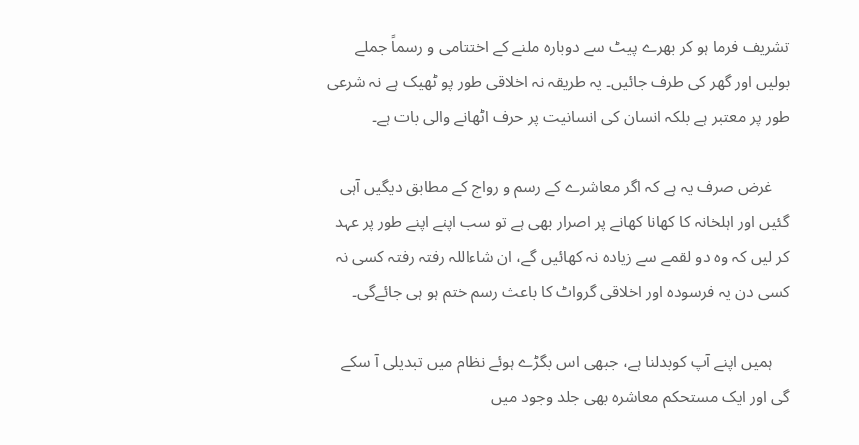تشریف فرما ہو کر بھرے پیٹ سے دوبارہ ملنے کے اختتامی و رسماً جملے بولیں اور گھر کی طرف جائیں۔ یہ طریقہ نہ اخلاقی طور پو ٹھیک ہے نہ شرعی طور پر معتبر ہے بلکہ انسان کی انسانیت پر حرف اٹھانے والی بات ہے۔

    غرض صرف یہ ہے کہ اگر معاشرے کے رسم و رواج کے مطابق دیگیں آہی گئیں اور اہلخانہ کا کھانا کھانے پر اصرار بھی ہے تو سب اپنے اپنے طور پر عہد کر لیں کہ وہ دو لقمے سے زیادہ نہ کھائیں گے، ان شاءاللہ رفتہ رفتہ کسی نہ کسی دن یہ فرسودہ اور اخلاقی گرواٹ کا باعث رسم ختم ہو ہی جائےگی۔

    ہمیں اپنے آپ کوبدلنا ہے، جبھی اس بگڑے ہوئے نظام میں تبدیلی آ سکے گی اور ایک مستحکم معاشرہ بھی جلد وجود میں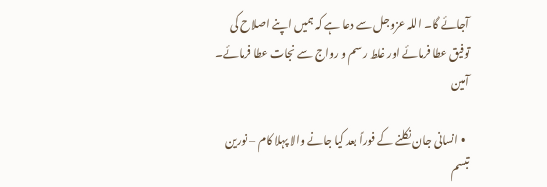آجائے گا۔ اللہ عزوجل سے دعا ہے کہ ہمیں اپنے اصلاح کی توفیق عطا فرمائے اور غلط رسم و رواج سے نجات عطا فرمائے۔ آمین

  • انسانی جان نکلنے کے فوراً بعد کیا جانے والا پہلا کام – نورین تبسم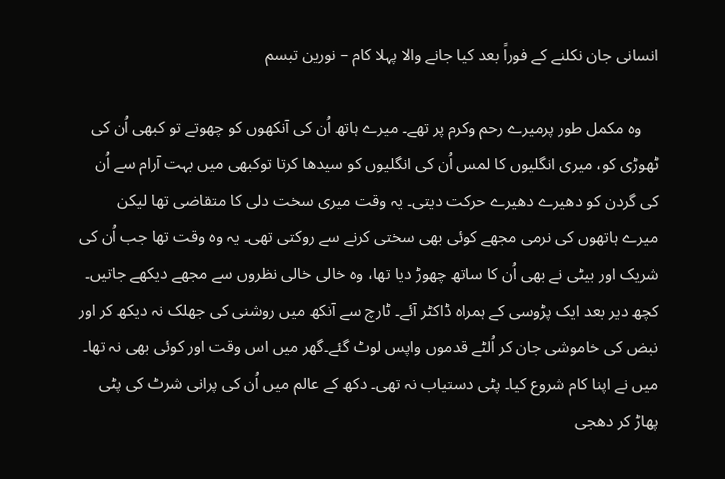انسانی جان نکلنے کے فوراً بعد کیا جانے والا پہلا کام – نورین تبسم

    وہ مکمل طور پرمیرے رحم وکرم پر تھے۔ میرے ہاتھ اُن کی آنکھوں کو چھوتے تو کبھی اُن کی ٹھوڑی کو، میری انگلیوں کا لمس اُن کی انگلیوں کو سیدھا کرتا توکبھی میں بہت آرام سے اُن کی گردن کو دھیرے دھیرے حرکت دیتی۔ یہ وقت میری سخت دلی کا متقاضی تھا لیکن میرے ہاتھوں کی نرمی مجھے کوئی بھی سختی کرنے سے روکتی تھی۔ یہ وہ وقت تھا جب اُن کی شریک اور بیٹی نے بھی اُن کا ساتھ چھوڑ دیا تھا، وہ خالی خالی نظروں سے مجھے دیکھے جاتیں۔ کچھ دیر بعد ایک پڑوسی کے ہمراہ ڈاکٹر آئے۔ ٹارچ سے آنکھ میں روشنی کی جھلک نہ دیکھ کر اور نبض کی خاموشی جان کر اُلٹے قدموں واپس لوٹ گئے۔گھر میں اس وقت اور کوئی بھی نہ تھا۔ میں نے اپنا کام شروع کیا۔ پٹی دستیاب نہ تھی۔ دکھ کے عالم میں اُن کی پرانی شرٹ کی پٹی پھاڑ کر دھجی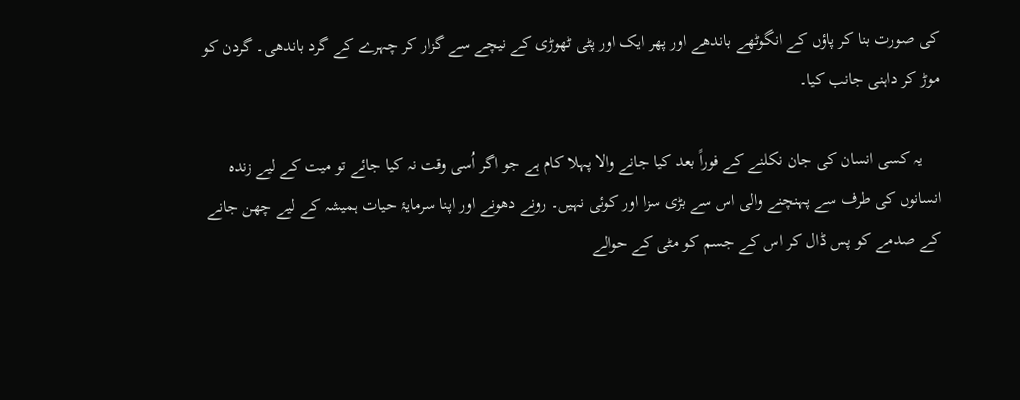کی صورت بنا کر پاؤں کے انگوٹھے باندھے اور پھر ایک اور پٹی ٹھوڑی کے نیچے سے گزار کر چہرے کے گرد باندھی۔ گردن کو موڑ کر داہنی جانب کیا۔

    یہ کسی انسان کی جان نکلنے کے فوراً بعد کیا جانے والا پہلا کام ہے جو اگر اُسی وقت نہ کیا جائے تو میت کے لیے زندہ انسانوں کی طرف سے پہنچنے والی اس سے بڑی سزا اور کوئی نہیں۔ رونے دھونے اور اپنا سرمایۂ حیات ہمیشہ کے لیے چھن جانے کے صدمے کو پس ڈال کر اس کے جسم کو مٹی کے حوالے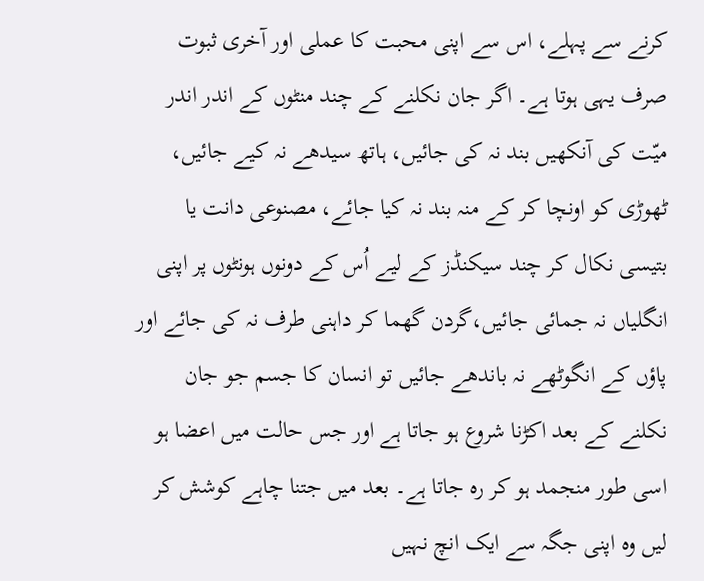کرنے سے پہلے، اس سے اپنی محبت کا عملی اور آخری ثبوت صرف یہی ہوتا ہے۔ اگر جان نکلنے کے چند منٹوں کے اندر اندر میّت کی آنکھیں بند نہ کی جائیں، ہاتھ سیدھے نہ کیے جائیں، ٹھوڑی کو اونچا کر کے منہ بند نہ کیا جائے، مصنوعی دانت یا بتیسی نکال کر چند سیکنڈز کے لیے اُس کے دونوں ہونٹوں پر اپنی انگلیاں نہ جمائی جائیں،گردن گھما کر داہنی طرف نہ کی جائے اور پاؤں کے انگوٹھے نہ باندھے جائیں تو انسان کا جسم جو جان نکلنے کے بعد اکڑنا شروع ہو جاتا ہے اور جس حالت میں اعضا ہو اسی طور منجمد ہو کر رہ جاتا ہے۔ بعد میں جتنا چاہے کوشش کر لیں وہ اپنی جگہ سے ایک انچ نہیں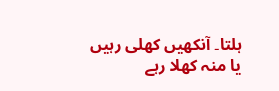ہلتا۔ آنکھیں کھلی رہیں یا منہ کھلا رہے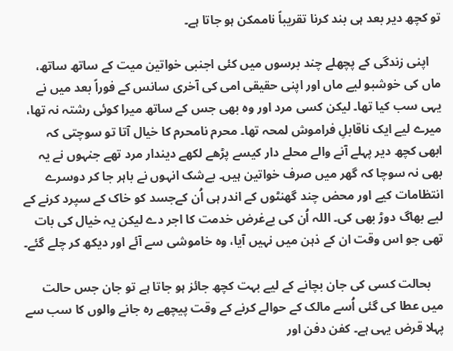تو کچھ دیر بعد ہی بند کرنا تقریباً ناممکن ہو جاتا ہے۔

    اپنی زندگی کے پچھلے چند برسوں میں کئی اجنبی خواتین میت کے ساتھ ساتھ، ماں کی خوشبو لیے ماں اور اپنی حقیقی امی کی آخری سانس کے فوراً بعد میں نے یہی سب کیا تھا۔ لیکن کسی مرد اور وہ بھی جس کے ساتھ میرا کوئی رشتہ نہ تھا، میرے لیے ایک ناقابلِ فراموش لمحہ تھا۔ محرم نامحرم کا خیال آتا تو سوچتی کہ ابھی کچھ دیر پہلے آنے والے محلے دار کیسے پڑھے لکھے دیندار مرد تھے جنہوں نے یہ بھی نہ سوچا کہ گھر میں صرف خواتین ہیں۔ بےشک انہوں نے باہر جا کر دوسرے انتظامات کیے اور محض چند گھنٹوں کے اندر ہی اُن کےجسد کو خاک کے سپرد کرنے کے لیے بھاگ دوڑ بھی کی۔ اللہ اُن کی بےغرض خدمت کا اجر دے لیکن یہ خیال کی بات تھی جو اس وقت ان کے ذہن میں نہیں آیا، وہ خاموشی سے آئے اور دیکھ کر چلے گئے۔

    بحالت کسی کی جان بچانے کے لیے بہت کچھ جائز ہو جاتا ہے تو جان جس حالت میں عطا کی گئی اُسے مالک کے حوالے کرنے کے وقت پیچھے رہ جانے والوں کا سب سے پہلا قرض یہی ہے۔ کفن دفن اور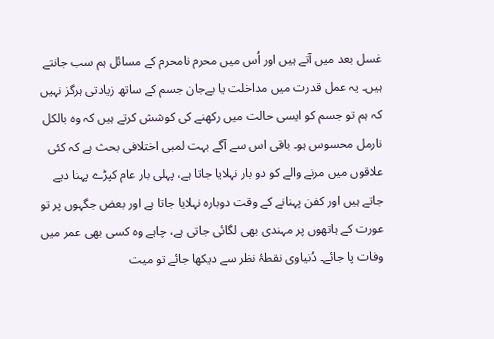غسل بعد میں آتے ہیں اور اُس میں محرم نامحرم کے مسائل ہم سب جانتے ہیں۔ یہ عمل قدرت میں مداخلت یا بےجان جسم کے ساتھ زیادتی ہرگز نہیں کہ ہم تو جسم کو ایسی حالت میں رکھنے کی کوشش کرتے ہیں کہ وہ بالکل نارمل محسوس ہو۔ باقی اس سے آگے بہت لمبی اختلافی بحث ہے کہ کئی علاقوں میں مرنے والے کو دو بار نہلایا جاتا ہے، پہلی بار عام کپڑے پہنا دیے جاتے ہیں اور کفن پہنانے کے وقت دوبارہ نہلایا جاتا ہے اور بعض جگہوں پر تو عورت کے ہاتھوں پر مہندی بھی لگائی جاتی ہے، چاہے وہ کسی بھی عمر میں وفات پا جائے۔ دُنیاوی نقطۂ نظر سے دیکھا جائے تو میت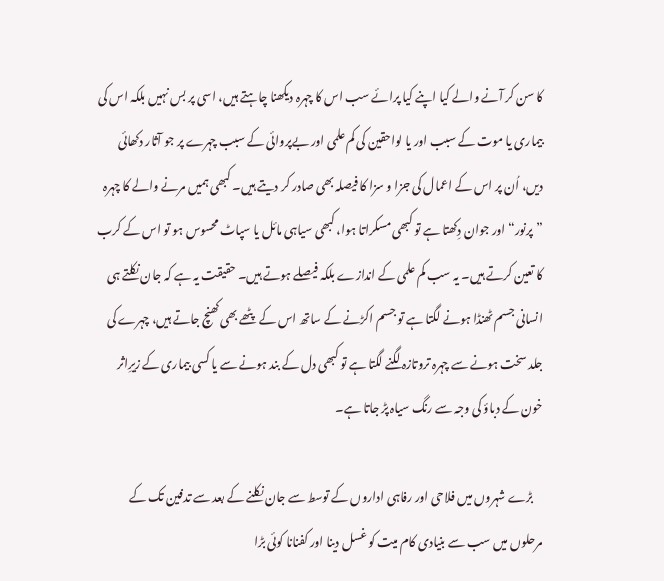کا سن کر آنے والے کیا اپنے کیا پرائے سب اس کا چہرہ دیکھنا چاہتے ہیں، اسی پر بس نہیں بلکہ اس کی بیماری یا موت کے سبب اور یا لواحقین کی کم علمی اور بےپروائی کے سبب چہرے پر جو آثار دکھائی دیں، اُن پر اس کے اعمال کی جزا و سزا کا فیصلہ بھی صادر کر دیتے ہیں۔ کبھی ہمیں مرنے والے کا چہرہ ”پرنور“ اور جوان دِکھتا ہے تو کبھی مسکراتا ہوا، کبھی سیاہی مائل یا سپاٹ محسوس ہو تو اس کے کرب کا تعین کرتے ہیں۔ یہ سب کم علمی کے اندازے بلکہ فیصلے ہوتے ہیں۔ حقیقت یہ ہے کہ جان نکلتے ہی انسانی جسم ٹھنڈا ہونے لگتا ہے تو جسم اکڑنے کے ساتھ اس کے پٹھے بھی کھنچ جاتے ہیں، چہرے کی جلد سخت ہونے سے چہرہ تروتازہ لگنے لگتا ہے تو کبھی دل کے بند ہونے سے یا کسی بیماری کے زیرِاثر خون کے دباؤ کی وجہ سے رنگ سیاہ پڑ جاتا ہے۔

    بڑے شہروں میں فلاحی اور رفاہی اداروں کے توسط سے جان نکلنے کے بعد سے تدفین تک کے مرحلوں میں سب سے بنیادی کام میت کو غسل دینا اور کفنانا کوئی بڑا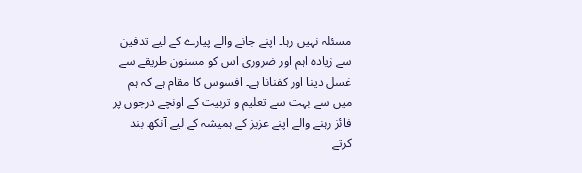مسئلہ نہیں رہا۔ اپنے جانے والے پیارے کے لیے تدفین سے زیادہ اہم اور ضروری اس کو مسنون طریقے سے غسل دینا اور کفنانا ہے۔ افسوس کا مقام ہے کہ ہم میں سے بہت سے تعلیم و تربیت کے اونچے درجوں پر فائز رہنے والے اپنے عزیز کے ہمیشہ کے لیے آنکھ بند کرتے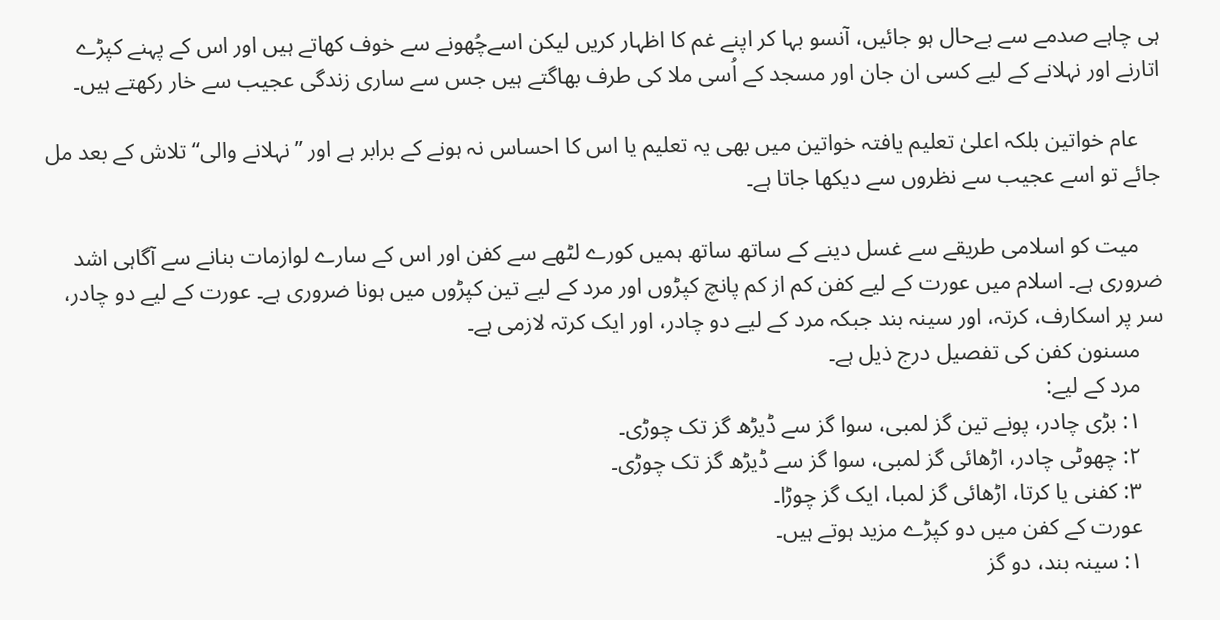ہی چاہے صدمے سے بےحال ہو جائیں، آنسو بہا کر اپنے غم کا اظہار کریں لیکن اسےچُھونے سے خوف کھاتے ہیں اور اس کے پہنے کپڑے اتارنے اور نہلانے کے لیے کسی ان جان اور مسجد کے اُسی ملا کی طرف بھاگتے ہیں جس سے ساری زندگی عجیب سے خار رکھتے ہیں۔

    عام خواتین بلکہ اعلیٰ تعلیم یافتہ خواتین میں بھی یہ تعلیم یا اس کا احساس نہ ہونے کے برابر ہے اور ”نہلانے والی“ تلاش کے بعد مل جائے تو اسے عجیب سے نظروں سے دیکھا جاتا ہے۔

    میت کو اسلامی طریقے سے غسل دینے کے ساتھ ساتھ ہمیں کورے لٹھے سے کفن اور اس کے سارے لوازمات بنانے سے آگاہی اشد ضروری ہے۔ اسلام میں عورت کے لیے کفن کم از کم پانچ کپڑوں اور مرد کے لیے تین کپڑوں میں ہونا ضروری ہے۔ عورت کے لیے دو چادر، سر پر اسکارف، کرتہ، اور سینہ بند جبکہ مرد کے لیے دو چادر، اور ایک کرتہ لازمی ہے۔
    مسنون کفن کی تفصیل درج ذیل ہے۔
    مرد کے لیے:
    ۱: بڑی چادر، پونے تین گز لمبی، سوا گز سے ڈیڑھ گز تک چوڑی۔
    ۲: چھوٹی چادر، اڑھائی گز لمبی، سوا گز سے ڈیڑھ گز تک چوڑی۔
    ۳: کفنی یا کرتا، اڑھائی گز لمبا، ایک گز چوڑا۔
    عورت کے کفن میں دو کپڑے مزید ہوتے ہیں۔
    ۱: سینہ بند، دو گز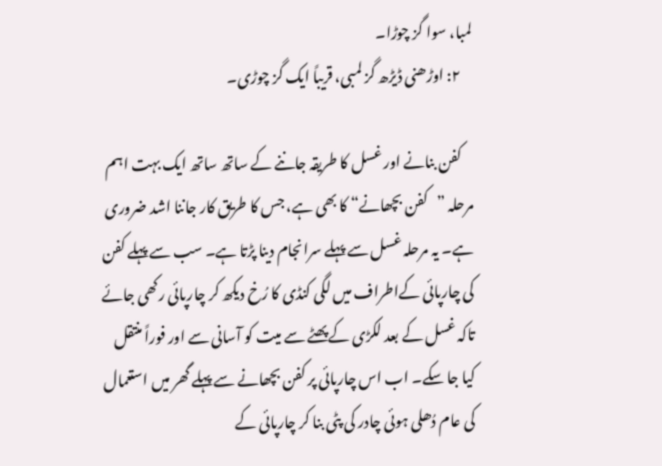لمبا، سوا گز چوڑا۔
    ۲: اوڑھنی ڈیڑھ گز لمبی، قریباً ایک گز چوڑی۔

    کفن بنانے اور غسل کا طریقہ جاننے کے ساتھ ساتھ ایک بہت اہم مرحلہ ”کفن بچھانے“ کا بھی ہے، جس کا طریق کار جاننا اشد ضروری ہے۔ یہ مرحلہ غسل سے پہلے سرانجام دینا پڑتا ہے۔ سب سے پہلے کفن کی چارپائی کےاطراف میں لگی کنڈی کا رُخ دیکھ کر چارپائی رکھی جائے تاکہ غسل کے بعد لکڑی کے پھٹے سے میت کو آسانی سے اور فوراً منتقل کیا جا سکے۔ اب اس چارپائی پر کفن بچھانے سے پہلے گھر میں استعمال کی عام دُھلی ہوئی چادر کی پٹی بنا کر چارپائی کے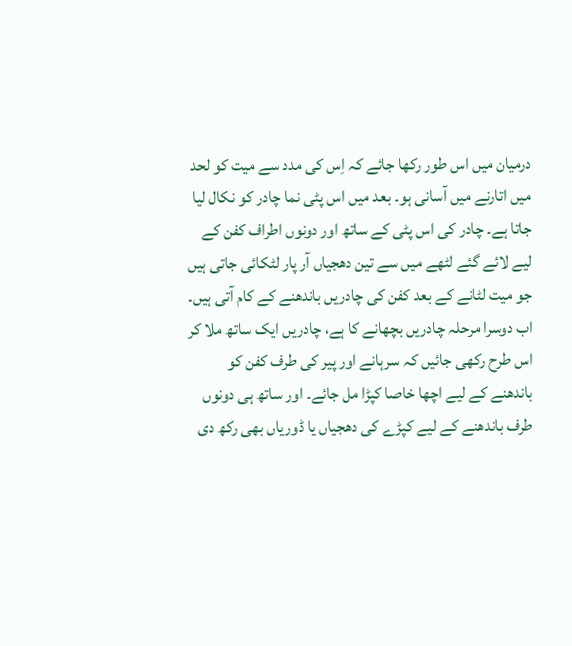درمیان میں اس طور رکھا جائے کہ اِس کی مدد سے میت کو لحد میں اتارنے میں آسانی ہو۔ بعد میں اس پٹی نما چادر کو نکال لیا جاتا ہے۔ چادر کی اس پٹی کے ساتھ اور دونوں اطراف کفن کے لیے لائے گئے لٹھے میں سے تین دھجیاں آر پار لٹکائی جاتی ہیں جو میت لٹانے کے بعد کفن کی چادریں باندھنے کے کام آتی ہیں۔ اب دوسرا مرحلہ چادریں بچھانے کا ہے، چادریں ایک ساتھ ملا کر اس طرح رکھی جائیں کہ سرہانے اور پیر کی طرف کفن کو باندھنے کے لیے اچھا خاصا کپڑا مل جائے۔ اور ساتھ ہی دونوں طرف باندھنے کے لیے کپڑے کی دھجیاں یا ڈوریاں بھی رکھ دی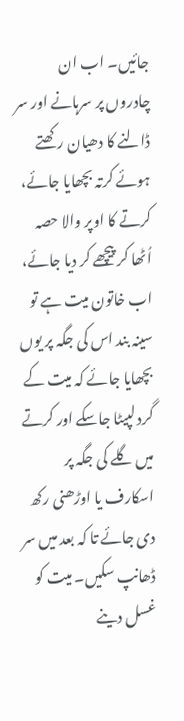جائیں۔ اب ان چادروں پر سرہانے اور سر ڈالنے کا دھیان رکھتے ہوئے کرتہ بچھایا جائے، کرتے کا اوپر والا حصہ اُٹھا کر پیچھے کر دیا جائے، اب خاتون میت ہے تو سینہ بند اس کی جگہ پر یوں بچھایا جائے کہ میت کے گرد لپیٹا جاسکے اور کرتے میں گلے کی جگہ پر اسکارف یا اوڑھنی رکھ دی جائے تا کہ بعد میں سر ڈھانپ سکیں۔ میت کو غسل دینے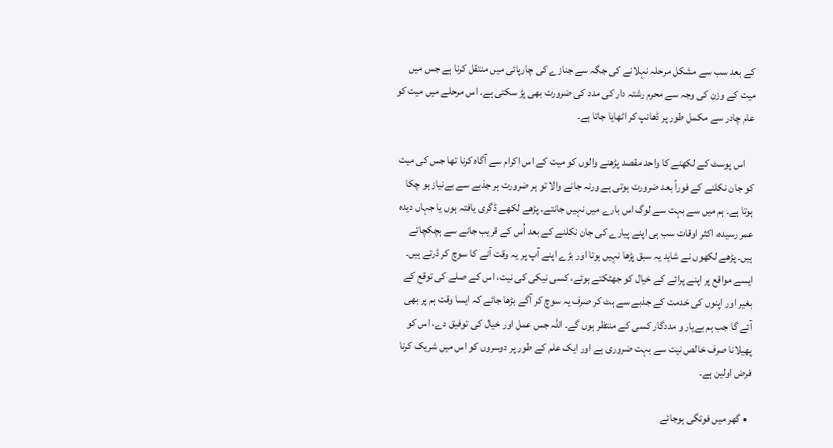کے بعد سب سے مشکل مرحلہ نہلانے کی جگہ سے جنازے کی چارپائی میں منتقل کرنا ہے جس میں میت کے وزن کی وجہ سے محرم رشتہ دار کی مدد کی ضرورت بھی پڑ سکتی ہے۔ اس مرحلے میں میت کو عام چادر سے مکمل طور پر ڈھانپ کر اٹھایا جاتا ہے۔

    اس پوسٹ کے لکھنے کا واحد مقصد پڑھنے والوں کو میت کے اس اکرام سے آگاہ کرنا تھا جس کی میت کو جان نکلنے کے فوراً بعد ضرورت ہوتی ہے ورنہ جانے والا تو ہر ضرورت ہر جذبے سے بےنیاز ہو چکا ہوتا ہے۔ ہم میں سے بہت سے لوگ اس بارے میں نہیں جانتے۔ پڑھے لکھے ڈگری یافتہ ہوں یا جہاں دیدہ عمر رسیدہ، اکثر اوقات سب ہی اپنے پیارے کی جان نکلنے کے بعد اُس کے قریب جانے سے ہچکچاتے ہیں۔ پڑھے لکھوں نے شاید یہ سبق پڑھا نہیں ہوتا اور بڑے اپنے آپ پر یہ وقت آنے کا سوچ کر ڈرتے ہیں۔ ایسے مواقع پر اپنے پرائے کے خیال کو جھٹکتے ہوئے، کسی نیکی کی نیت، اس کے صلے کی توقع کے بغیر اور اپنوں کی خدمت کے جذبے سے ہٹ کر صرف یہ سوچ کر آگے بڑھا جائے کہ ایسا وقت ہم پر بھی آئے گا جب ہم بےیار و مددگار کسی کے منتظر ہوں گے۔ اللہ جس عمل اور خیال کی توفیق دے، اس کو پھیلانا صرف خالص نیت سے بہت ضروری ہے اور ایک علم کے طور پر دوسروں کو اس میں شریک کرنا فرض اولین ہے۔

  • گھر میں فوتگی ہوجائے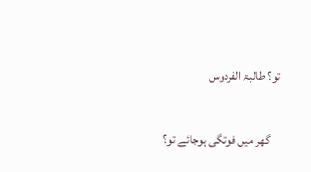تو؟ طالبۃ الفردوس

    گھر میں فوتگی ہوجائے تو؟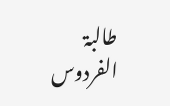طالبۃ الفردوس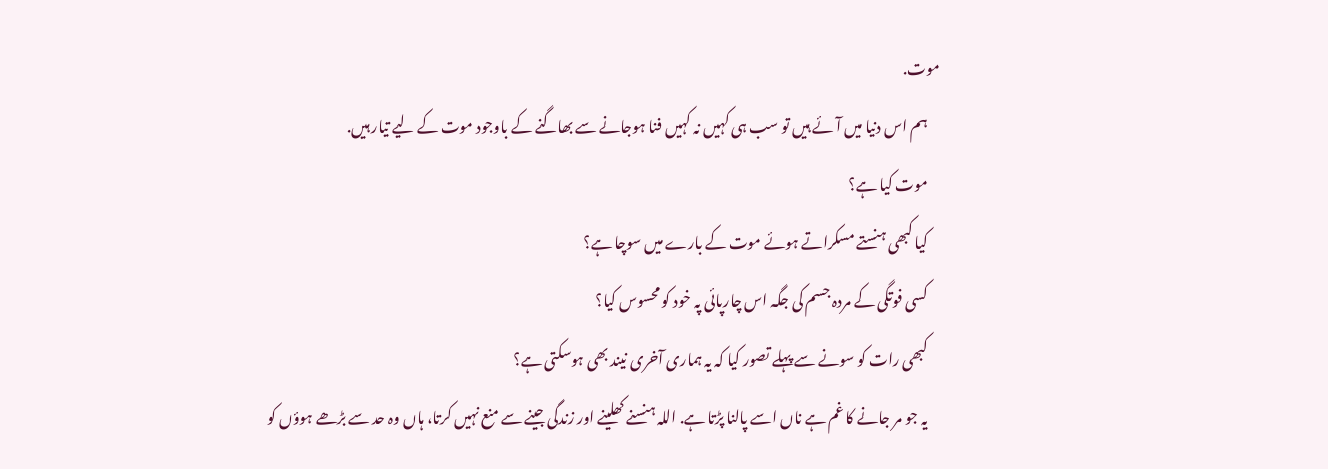موت.
    ہم اس دنیا میں آئے ہیں تو سب ہی کہیں نہ کہیں فنا ہوجانے سے بھاگنے کے باوجود موت کے لیے تیار ہیں.
    موت کیا ہے؟
    کیا کبھی ہنستے مسکراتے ہوئے موت کے بارے میں سوچا ہے؟
    کسی فوتگی کے مردہ جسم کی جگہ اس چارپائی پہ خود کو محسوس کیا؟
    کبھی رات کو سونے سے پہلے تصور کیا کہ یہ ہماری آخری نیند بھی ہوسکتی ہے؟
    یہ جو مر جانے کا غم ہے ناں اسے پالنا پڑتا ہے. اللہ ہنسنے کھلینے اور زندگی جینے سے منع نہیں کرتا، ہاں وہ حد سے بڑھے ہوؤں کو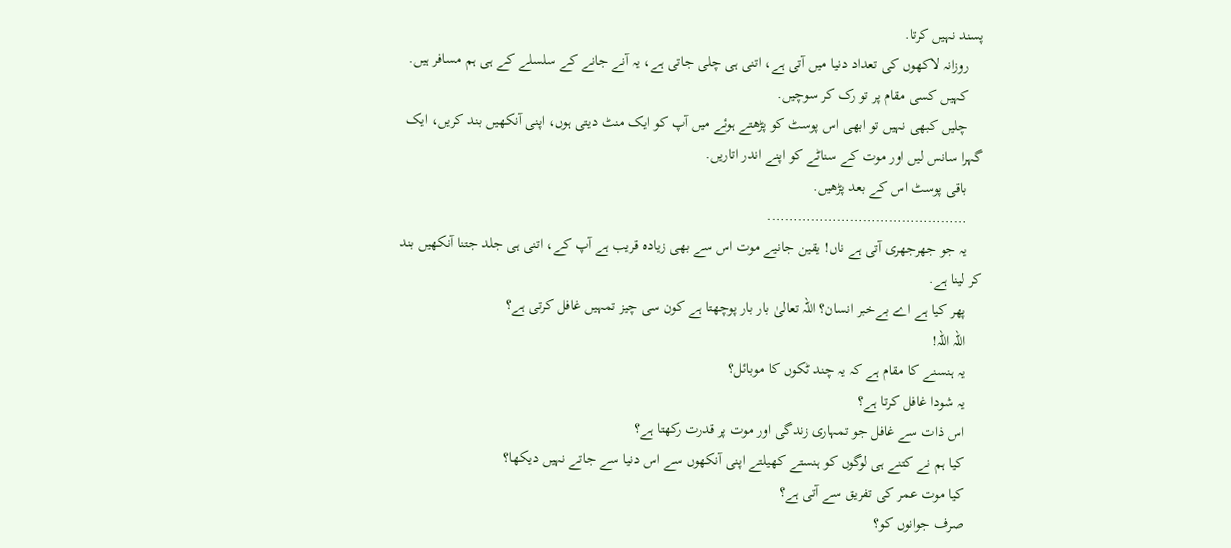پسند نہیں کرتا.
    روزانہ لاکھوں کی تعداد دنیا میں آتی ہے، اتنی ہی چلی جاتی ہے، یہ آنے جانے کے سلسلے کے ہی ہم مسافر ہیں.
    کہیں کسی مقام پر تو رک کر سوچیں.
    چلیں کبھی نہیں تو ابھی اس پوسٹ کو پڑھتے ہوئے میں آپ کو ایک منٹ دیتی ہوں، اپنی آنکھیں بند کریں، ایک گہرا سانس لیں اور موت کے سناٹے کو اپنے اندر اتاریں.
    باقی پوسٹ اس کے بعد پڑھیں.
    ……………………………………….
    یہ جو جھرجھری آتی ہے ناں! یقین جانیے موت اس سے بھی زیادہ قریب ہے آپ کے، اتنی ہی جلد جتنا آنکھیں بند کر لینا ہے.
    پهر کیا ہے اے بےخبر انسان؟ اللہ تعالیٰ بار بار پوچھتا ہے کون سی چیز تمہیں غافل کرتی ہے؟
    اللہ اللہ!
    یہ ہنسنے کا مقام ہے کہ یہ چند ٹکوں کا موبائل؟
    یہ شودا غافل کرتا ہے؟
    اس ذات سے غافل جو تمہاری زندگی اور موت پر قدرت رکھتا ہے؟
    کیا ہم نے کتنے ہی لوگوں کو ہنستے کھیلتے اپنی آنکھوں سے اس دنیا سے جاتے نہیں دیکھا؟
    کیا موت عمر کی تفریق سے آتی ہے؟
    صرف جوانوں کو؟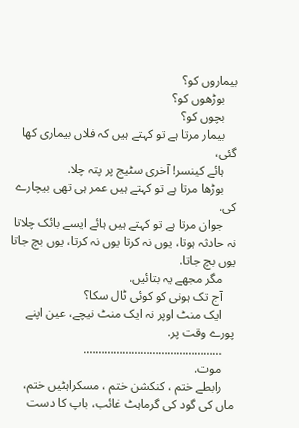بیماروں کو؟
    بوڑھوں کو؟
    بچوں کو؟
    بیمار مرتا ہے تو کہتے ہیں کہ فلاں بیماری کھا گئی،
    ہائے کینسر! آخری سٹیج پر پتہ چلا.
    بوڑھا مرتا ہے تو کہتے ہیں عمر ہی تھی بیچارے کی.
    جوان مرتا ہے تو کہتے ہیں ہائے ایسے بائک چلاتا نہ حادثہ ہوتا، یوں نہ کرتا یوں نہ کرتا، یوں بچ جاتا یوں بچ جاتا.
    مگر مجھے یہ بتائیں.
    آج تک ہونی کو کوئی ٹال سکا؟
    ایک منٹ اوپر نہ ایک منٹ نیچے، عین اپنے پورے وقت پر.
    ……………………………………….
    موت.
    رابطے ختم ، کنکشن ختم ، مسکراہٹیں ختم، ماں کی گود کی گرماہٹ غائب، باپ کا دست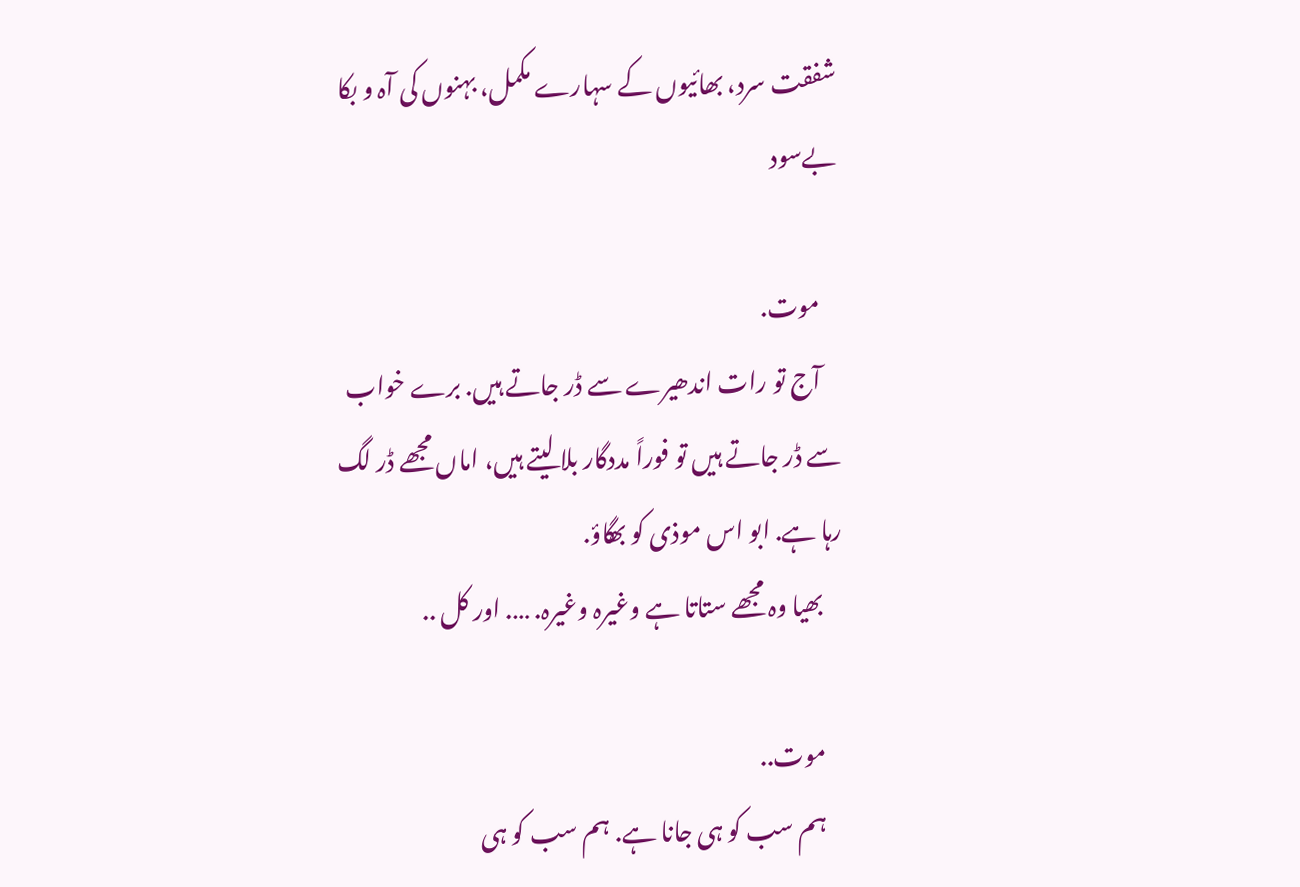شفقت سرد، بھائیوں کے سہارے مکمل، بہنوں کی آہ و بکا بےسود

    موت.
    آج تو رات اندھیرے سے ڈر جاتے ہیں. برے خواب سے ڈر جاتے ہیں تو فوراً مددگار بلا لیتے ہیں، اماں مجھے ڈر لگ رہا ہے. ابو اس موذی کو بھگاؤ.
    بھیا وہ مجھے ستاتا ہے وغیرہ وغیرہ. …. اور کل ..

    موت..
    ہم سب کو ہی جانا ہے. ہم سب کو ہی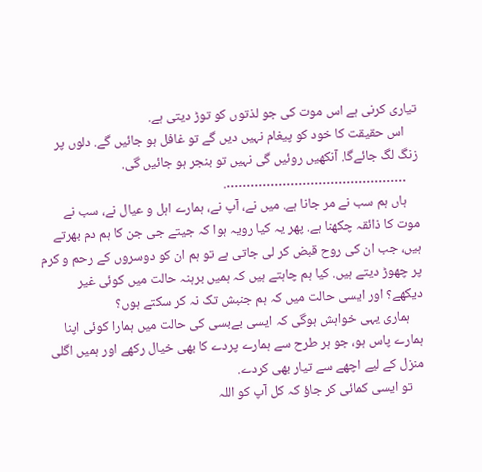تیاری کرنی ہے اس موت کی جو لذتوں کو توڑ دیتی ہے.
    اس حقیقت کا خود کو پیغام نہیں دیں گے تو غافل ہو جائیں گے. دلوں پر زنگ لگ جائےگا. آنکھیں روئیں گی نہیں تو بنجر ہو جائیں گی.
    ……………………………………….
    ہاں ہم سب نے مر جانا ہے. میں نے، آپ نے، ہمارے اہل و عیال نے، سب نے موت کا ذائقہ چکھنا ہے. پھر یہ کیا رویہ ہوا کہ جیتے جی جن کا ہم دم بھرتے ہیں، جب ان کی روح قبض کر لی جاتی ہے تو ہم ان کو دوسروں کے رحم و کرم پر چھوڑ دیتے ہیں. کیا ہم چاہتے ہیں کہ ہمیں برہنہ حالت میں کوئی غیر دیکھے؟ اور ایسی حالت میں کہ ہم جنبش تک نہ کر سکتے ہوں؟
    ہماری یہی خواہش ہوگی کہ ایسی بےبسی کی حالت میں ہمارا کوئی اپنا ہمارے پاس ہو، جو ہر طرح سے ہمارے پردے کا بھی خیال رکھے اور ہمیں اگلی منزل کے لیے اچھے سے تیار بھی کردے.
    تو ایسی کمائی کر جاؤ کہ کل آپ کو اللہ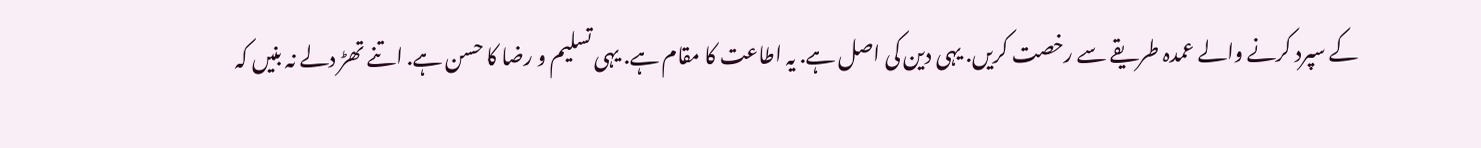کے سپرد کرنے والے عمدہ طریقے سے رخصت کریں. یہی دین کی اصل ہے. یہ اطاعت کا مقام ہے. یہی تسلیم و رضا کا حسن ہے. اتنے تھڑ دلے نہ بنیں کہ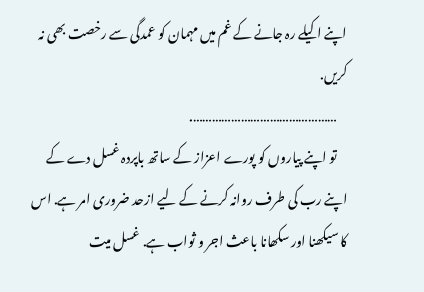اپنے اکیلے رہ جانے کے غم میں مہمان کو عمدگی سے رخصت بھی نہ کریں.
    ……………………………………….
    تو اپنے پیاروں کو پورے اعزاز کے ساتھ باپردہ غسل دے کے اپنے رب کی طرف روانہ کرنے کے لیے ازحد ضروری امر ہے. اس کا سیکھنا اور سکھانا باعث اجر و ثواب ہے. غسل میت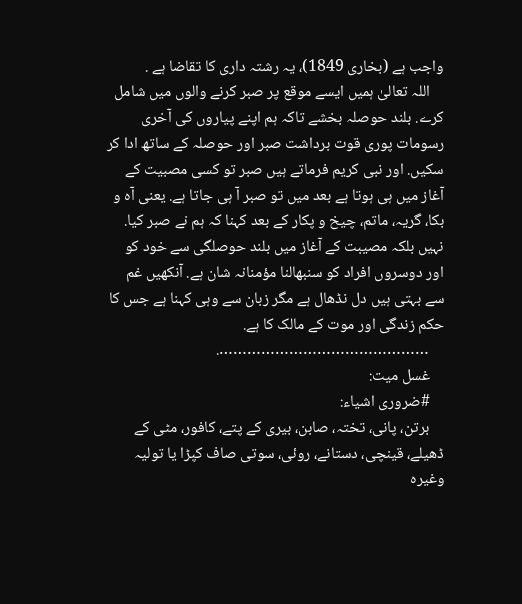واجب ہے (بخاری 1849)، یہ رشتہ داری کا تقاضا ہے .
    اللہ تعالیٰ ہمیں ایسے موقع پر صبر کرنے والوں میں شامل کرے. بلند حوصلہ بخشے تاکہ ہم اپنے پیاروں کی آخری رسومات پوری قوت برداشت صبر اور حوصلہ کے ساتھ ادا کر سکیں. اور نبی کریم فرماتے ہیں صبر تو کسی مصبیت کے آغاز میں ہی ہوتا ہے بعد میں تو صبر آ ہی جاتا ہے. یعنی آہ و بکا، گریہ، ماتم، چیخ و پکار کے بعد کہنا کہ ہم نے صبر کیا. نہیں بلکہ مصیبت کے آغاز میں بلند حوصلگی سے خود کو اور دوسروں افراد کو سنبھالنا مؤمنانہ شان ہے. آنکھیں غم سے بہتی ہیں دل نڈھال ہے مگر زبان سے وہی کہنا ہے جس کا حکم زندگی اور موت کے مالک کا ہے.
    ……………………………………….
    غسل میت:
    #ضروری اشیاء:
    برتن، پانی، تختہ، صابن، بیری کے پتے، کافور، مٹی کے ڈھیلے، قینچی، دستانے، روئی، سوتی صاف کپڑا یا تولیہ وغیرہ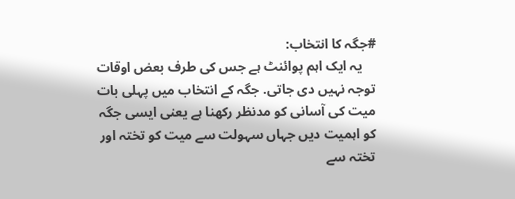#جگہ کا انتخاب:
    یہ ایک اہم پوائنٹ ہے جس کی طرف بعض اوقات توجہ نہیں دی جاتی. جگہ کے انتخاب میں پہلی بات میت کی آسانی کو مدنظر رکھنا ہے یعنی ایسی جگہ کو اہمیت دیں جہاں سہولت سے میت کو تختہ اور تختہ سے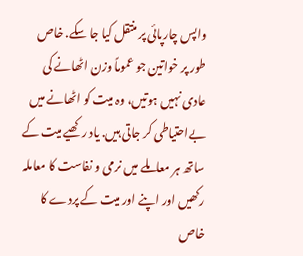واپس چارپائی پر منتقل کیا جا سکے. خاص طور پر خواتین جو عموماً وزن اٹھانے کی عادی نہیں ہوتیں، وہ میت کو اٹھانے میں بےاحتیاطی کر جاتی ہیں. یاد رکھیے میت کے ساتھ ہر معاملے میں نرمی و نفاست کا معاملہ رکھیں اور اپنے اور میت کے پردے کا خاص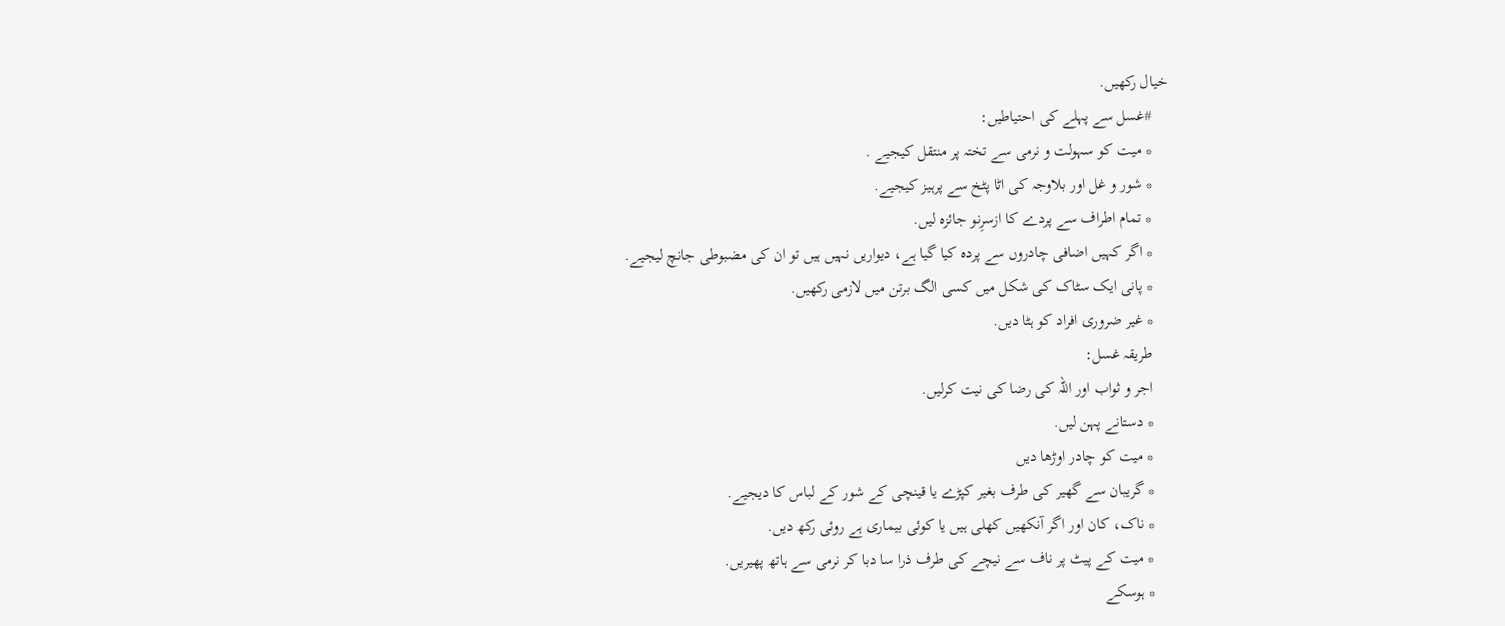خیال رکھیں.
    #غسل سے پہلے کی احتیاطیں:
    * میت کو سہولت و نرمی سے تختہ پر منتقل کیجیے .
    * شور و غل اور بلاوجہ کی اٹا پٹخ سے پرہیز کیجیے.
    * تمام اطراف سے پردے کا ازسرِنو جائزہ لیں.
    * اگر کہیں اضافی چادروں سے پردہ کیا گیا ہے، دیواریں نہیں ہیں تو ان کی مضبوطی جانچ لیجیے.
    * پانی ایک سٹاک کی شکل میں کسی الگ برتن میں لازمی رکھیں.
    * غیر ضروری افراد کو ہٹا دیں.
    طریقہ غسل:
    اجر و ثواب اور اللہ کی رضا کی نیت کرلیں.
    * دستانے پہن لیں.
    * میت کو چادر اوڑھا دیں
    * گریبان سے گھیر کی طرف بغیر کپڑے یا قینچی کے شور کے لباس کا دیجیے.
    * ناک، کان اور اگر آنکھیں کھلی ہیں یا کوئی بیماری ہے روئی رکھ دیں.
    * میت کے پیٹ پر ناف سے نیچے کی طرف ذرا سا دبا کر نرمی سے ہاتھ پھیریں.
    * ہوسکے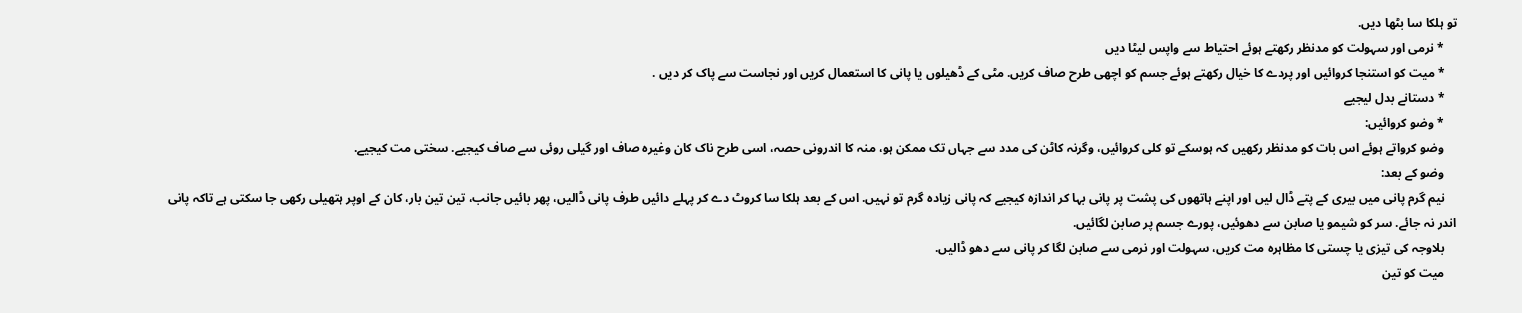تو ہلکا سا بٹھا دیں.
    * نرمی اور سہولت کو مدنظر رکھتے ہوئے احتیاط سے واپس لیٹا دیں
    * میت کو استنجا کروائیں اور پردے کا خیال رکھتے ہوئے جسم کو اچھی طرح صاف کریں. مٹی کے ڈھیلوں یا پانی کا استعمال کریں اور نجاست سے پاک کر دیں .
    * دستانے بدل لیجیے
    * وضو کروائیں:
    وضو کرواتے ہوئے اس بات کو مدنظر رکھیں کہ ہوسکے تو کلی کروائیں، وگرنہ کاٹن کی مدد سے جہاں تک ممکن ہو، منہ کا اندرونی حصہ، اسی طرح ناک کان وغیرہ صاف اور گیلی روئی سے صاف کیجیے. سختی مت کیجیے.
    وضو کے بعد:
    نیم گرم پانی میں بیری کے پتے ڈال لیں اور اپنے ہاتھوں کی پشت پر پانی بہا کر اندازہ کیجیے کہ پانی زیادہ گرم تو نہیں. اس کے بعد ہلکا سا کروٹ دے کر پہلے دائیں طرف پانی ڈالیں، پھر بائیں جانب، تین تین بار، کان کے اوپر ہتھیلی رکھی جا سکتی ہے تاکہ پانی اندر نہ جائے. سر کو شیمو یا صابن سے دھوئیں، پورے جسم پر صابن لگائیں.
    بلاوجہ کی تیزی یا چستی کا مظاہرہ مت کریں، سہولت اور نرمی سے صابن لگا کر پانی سے دھو ڈالیں.
    میت کو تین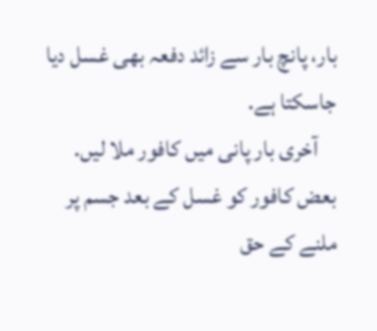بار، پانچ بار سے زائد دفعہ بھی غسل دیا جاسکتا ہے.
    آخری بار پانی میں کافور ملا لیں. بعض کافور کو غسل کے بعد جسم پر ملنے کے حق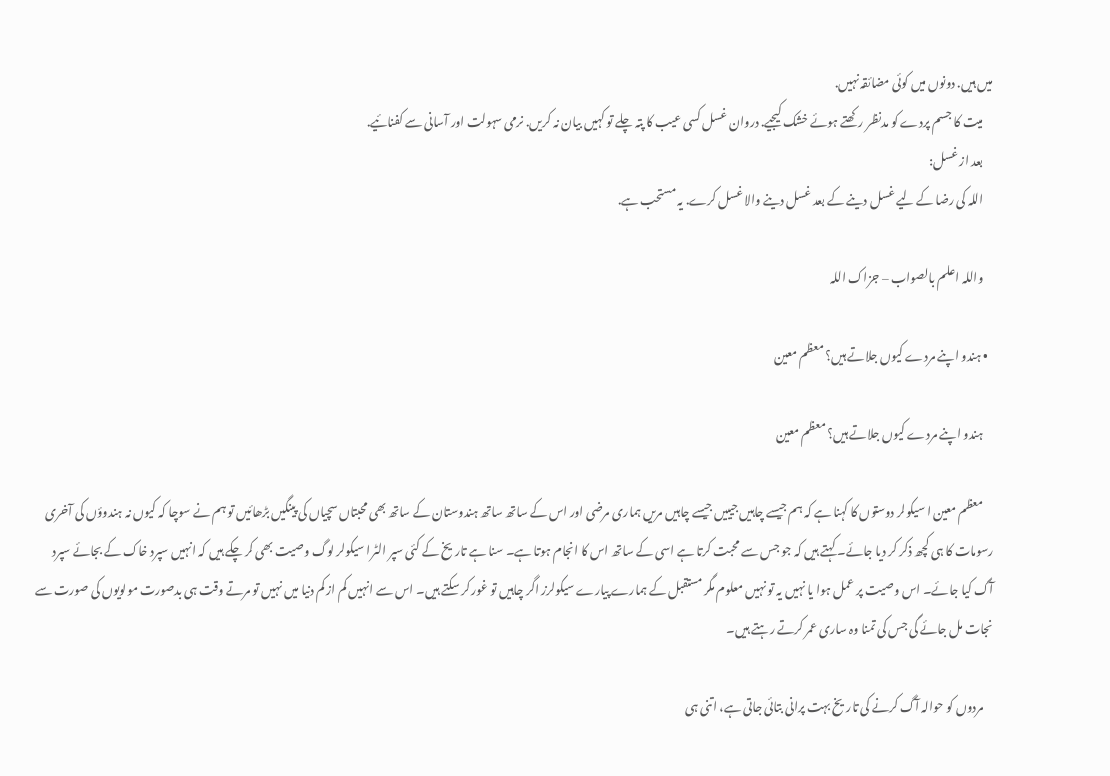میں ہیں. دونوں میں کوئی مضائقہ نہیں.
    میت کا جسم پردے کو مدنظر رکھتے ہوئے خشک کیجیے. دروان غسل کسی عیب کا پتہ چلے تو کہیں بیان نہ کریں. نرمی سہولت اور آسانی سے کفنائیے.
    بعد از غسل:
    اللہ کی رضا کے لیے غسل دینے کے بعد غسل دینے والا غسل کرے. یہ مستحب ہے.

    واللہ اعلم بالصواب – جزاک اللہ

  • ہندو اپنے مردے کیوں جلاتے ہیں؟ معظم معین

    ہندو اپنے مردے کیوں جلاتے ہیں؟ معظم معین

    معظم معین ا سیکولر دوستوں کا کہنا ہے کہ ہم جیسے چاہیں جیییں جیسے چاہیں مریں ہماری مرضی اور اس کے ساتھ ساتھ ہندوستان کے ساتھ بھی محبتاں سچیاں کی پینگیں بڑھائیں تو ہم نے سوچا کہ کیوں نہ ہندوؤں کی آخری رسومات کا ہی کچھ ذکر کر دیا جائے۔ کہتے ہیں کہ جو جس سے محبت کرتا ہے اسی کے ساتھ اس کا انجام ہوتا ہے۔ سنا ہے تاریخ کے کئی سپر الٹرا سیکولر لوگ وصیت بھی کر چکے ہیں کہ انہیں سپرد خاک کے بجائے سپرد آگ کیا جائے۔ اس وصیت پر عمل ہوا یا نہیں یہ تو نہیں معلوم مگر مستقبل کے ہمارے پیارے سیکولرز اگر چاہیں تو غور کر سکتے ہیں۔ اس سے انہیں کم از کم دنیا میں نہیں تو مرتے وقت ہی بدصورت مولویوں کی صورت سے نجات مل جائے گی جس کی تمنا وہ ساری عمر کرتے رہتے ہیں۔

    مردوں کو حوالہ آگ کرنے کی تاریخ بہت پرانی بتائی جاتی ہے، اتنی ہی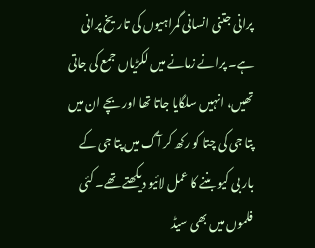پرانی جتنی انسانی گمراہیوں کی تاریخ پرانی ہے۔ پرانے زمانے میں لکڑیاں جمع کی جاتی تھیں، انہیں سلگایا جاتا تھا اور بچے ان میں پتا جی کی چتا کو رکھ کر آگ میں پتا جی کے بار بی کیو بننے کا عمل لائیو دیکھتے تھے۔ کئی فلموں میں بھی سیڈ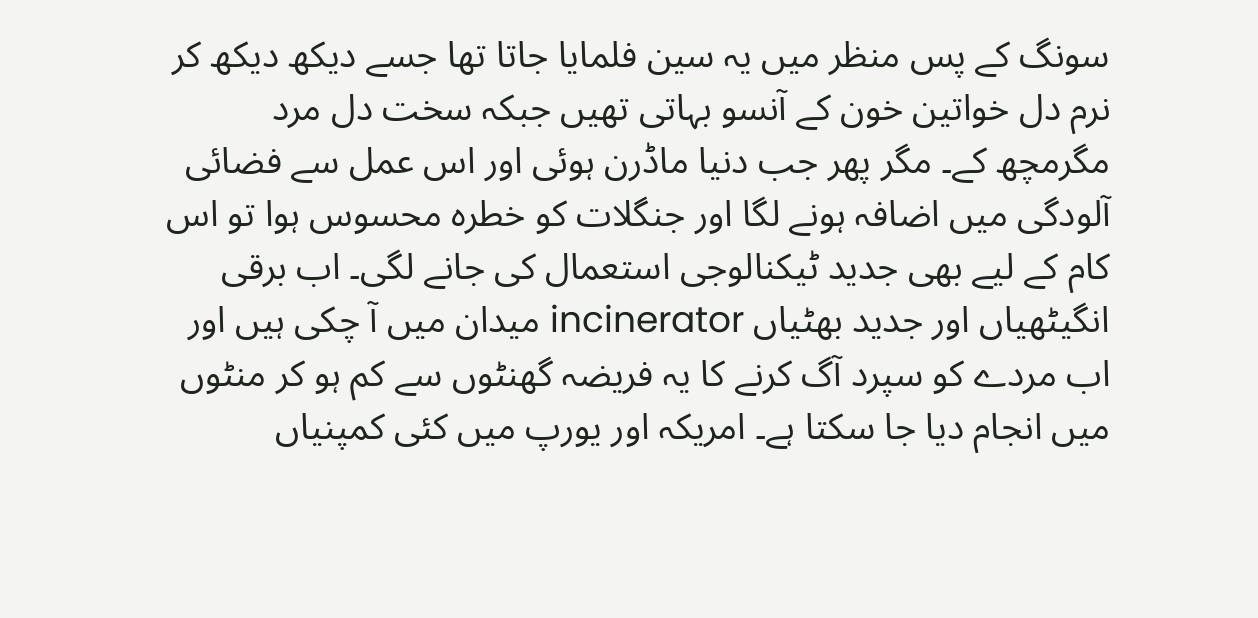سونگ کے پس منظر میں یہ سین فلمایا جاتا تھا جسے دیکھ دیکھ کر نرم دل خواتین خون کے آنسو بہاتی تھیں جبکہ سخت دل مرد مگرمچھ کے۔ مگر پھر جب دنیا ماڈرن ہوئی اور اس عمل سے فضائی آلودگی میں اضافہ ہونے لگا اور جنگلات کو خطرہ محسوس ہوا تو اس کام کے لیے بھی جدید ٹیکنالوجی استعمال کی جانے لگی۔ اب برقی انگیٹھیاں اور جدید بھٹیاں incinerator میدان میں آ چکی ہیں اور اب مردے کو سپرد آگ کرنے کا یہ فریضہ گھنٹوں سے کم ہو کر منٹوں میں انجام دیا جا سکتا ہے۔ امریکہ اور یورپ میں کئی کمپنیاں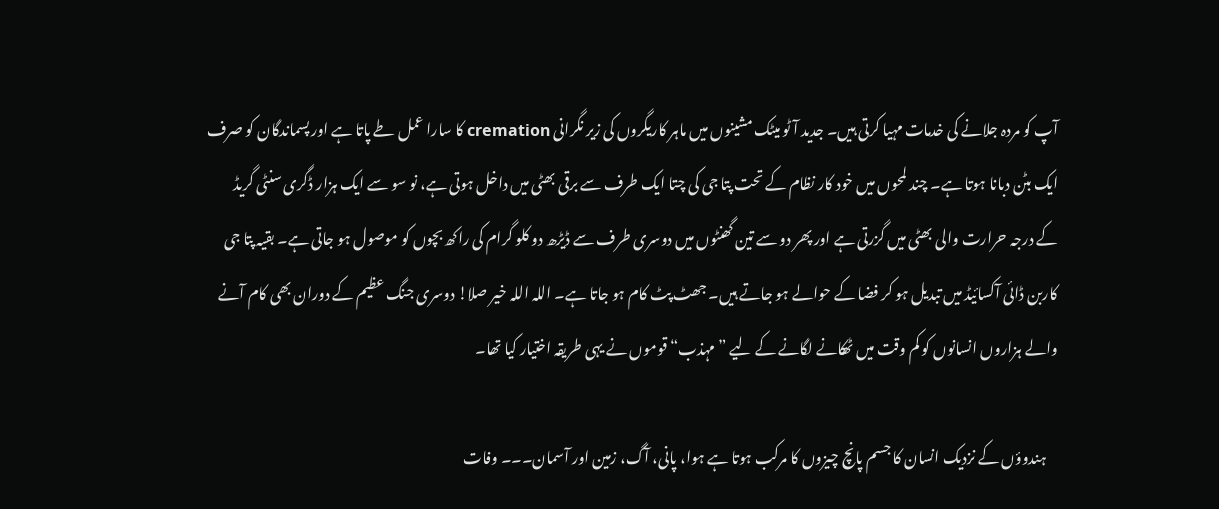آپ کو مردہ جلانے کی خدمات مہیا کرتی ہیں۔ جدید آٹو میٹک مشینوں میں ماہر کاریگروں کی زیر نگرانی cremation کا سارا عمل طے پاتا ہے اور پسماندگان کو صرف ایک بٹن دبانا ہوتا ہے۔ چند لمحوں میں خود کار نظام کے تحت پتا جی کی چتا ایک طرف سے برقی بھٹی میں داخل ہوتی ہے، نو سو سے ایک ہزار ڈگری سنٹی گریڈ کے درجہ حرارت والی بھٹی میں گزرتی ہے اور پھر دو سے تین گھنٹوں میں دوسری طرف سے ڈیڑھ دو کلو گرام کی راکھ بچوں کو موصول ہو جاتی ہے۔ بقیہ پتا جی کاربن ڈائی آکسائیڈ میں تبدیل ہو کر فضا کے حوالے ہو جاتے ہیں۔ جھٹ پٹ کام ہو جاتا ہے۔ اللہ اللہ خیر صلا! دوسری جنگ عظیم کے دوران بھی کام آنے والے ہزاروں انسانوں کو کم وقت میں ٹھکانے لگانے کے لیے ”مہذب“ قوموں نے یہی طریقہ اختیار کیا تھا۔

    ہندوؤں کے نزدیک انسان کا جسم پانچ چیزوں کا مرکب ہوتا ہے ہوا، پانی، آگ، زمین اور آسمان۔۔۔ وفات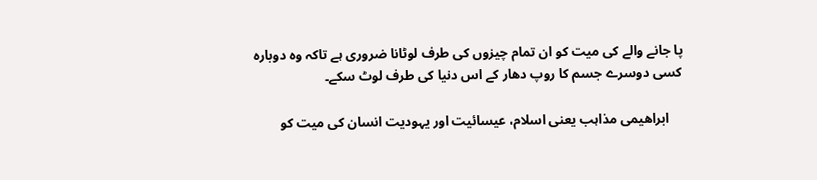پا جانے والے کی میت کو ان تمام چیزوں کی طرف لوٹانا ضروری ہے تاکہ وہ دوبارہ کسی دوسرے جسم کا روپ دھار کے اس دنیا کی طرف لوٹ سکے۔

    ابراھیمی مذاہب یعنی اسلام، عیسائیت اور یہودیت انسان کی میت کو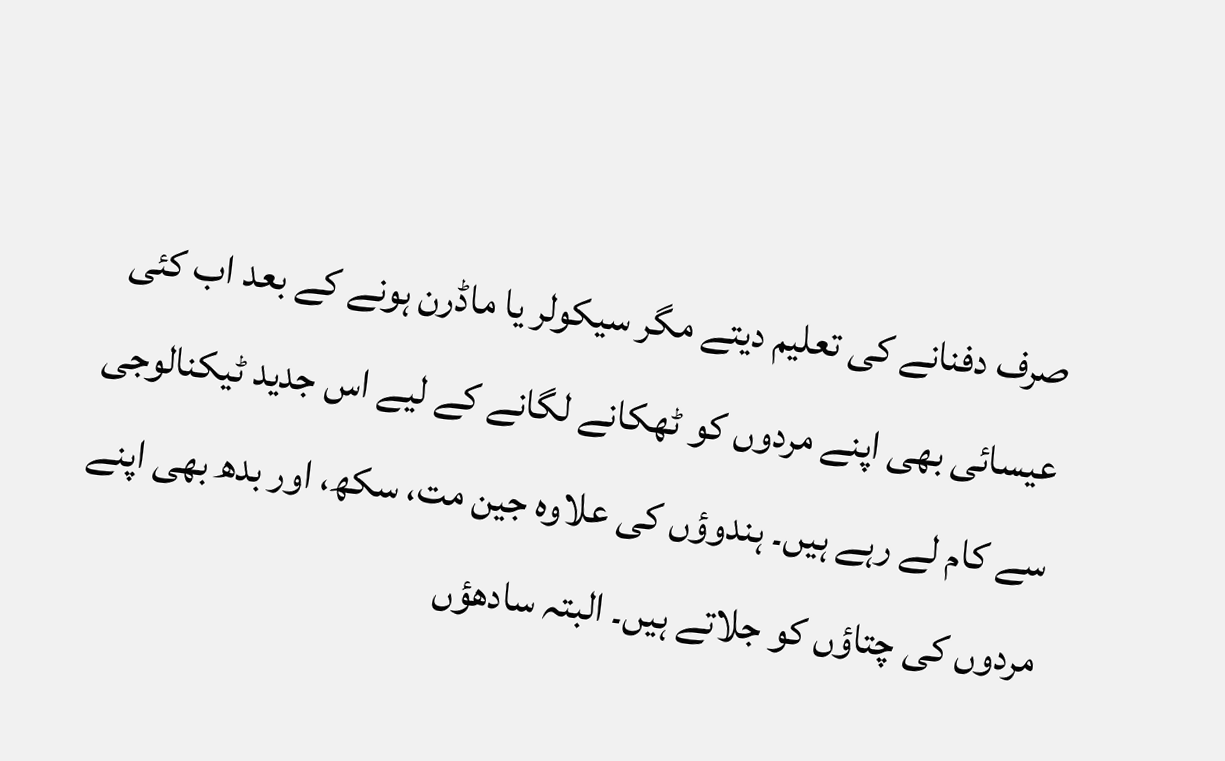صرف دفنانے کی تعلیم دیتے مگر سیکولر یا ماڈرن ہونے کے بعد اب کئی عیسائی بھی اپنے مردوں کو ٹھکانے لگانے کے لیے اس جدید ٹیکنالوجی سے کام لے رہے ہیں۔ ہندوؤں کی علاوہ جین مت، سکھ، اور بدھ بھی اپنے مردوں کی چتاؤں کو جلاتے ہیں۔ البتہ سادھؤں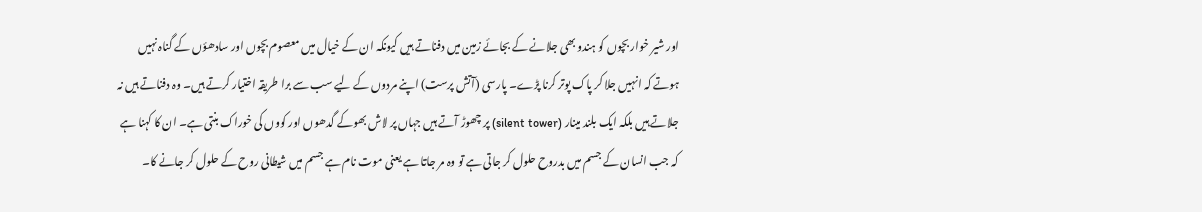اور شیر خوار بچوں کو ہندو بھی جلانے کے بجائے زمین میں دفناتے ہیں کیونکہ ان کے خیال میں معصوم بچوں اور سادھؤں کے گناہ نہیں ہوتے کہ انہیں جلا کر پاک پوتر کرنا پڑے۔ پارسی (آتش پرست) اپنے مردوں کے لیے سب سے برا طریقہ اختیار کرتے ہیں۔ وہ دفناتے ہیں نہ جلاتے ہیں بلکہ ایک بلند مینار (silent tower) پر چھوڑ آتے ہیں جہاں پر لاش بھوکے گدھوں اور کووں کی خوراک بنتی ہے۔ ان کا کہنا ہے کہ جب انسان کے جسم میں بدروح حلول کر جاتی ہے تو وہ مر جاتا ہے یعنی موت نام ہے جسم میں شیطانی روح کے حلول کر جانے کا۔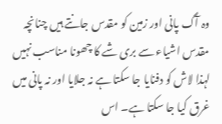وہ آگ پانی اور زمین کو مقدس جانتے ہیں چنانچہ مقدس اشیاء سے بری شے کا چھونا مناسب نہیں لہذا لاش کو دفنایا جا سکتا ہے نہ جلایا اور نہ پانی میں غرق کیا جا سکتا ہے۔ اس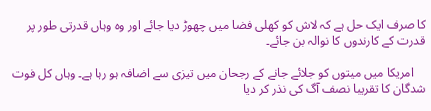کا صرف ایک حل ہے کہ لاش کو کھلی فضا میں چھوڑ دیا جائے اور وہ وہاں قدرتی طور پر قدرت کے کارندوں کا نوالہ بن جائے۔

    امریکا میں میتوں کو جلائے جانے کے رجحان میں تیزی سے اضافہ ہو رہا ہے۔ وہاں کل فوت شدگان کا تقریبا نصف آگ کی نذر کر دیا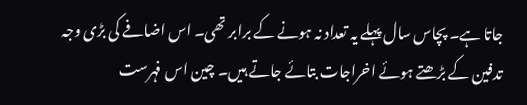جاتا ہے۔ پچاس سال پہلے یہ تعداد نہ ہونے کے برابر تھی۔ اس اضافے کی بڑی وجہ تدفین کے بڑھتے ہوئے اخراجات بتائے جاتے ہیں۔ چین اس فہرست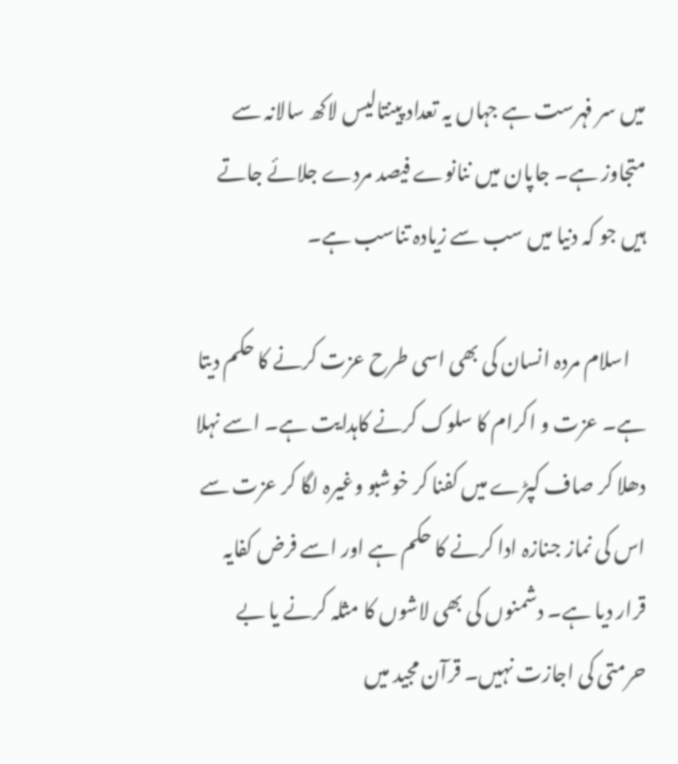میں سر فہرست ہے جہاں یہ تعداد پینتالیس لاکھ سالانہ سے متجاوز ہے۔ جاپان میں ننانوے فیصد مردے جلائے جاتے ہیں جو کہ دنیا میں سب سے زیادہ تناسب ہے۔

    اسلام مردہ انسان کی بھی اسی طرح عزت کرنے کا حکم دیتا ہے۔ عزت و اکرام کا سلوک کرنے کاہدایت ہے۔ اسے نہلا دھلا کر صاف کپڑے میں کفنا کر خوشبو وغیرہ لگا کر عزت سے اس کی نماز جنازہ ادا کرنے کا حکم ہے اور اسے فرض کفایہ قرار دیا ہے۔ دشمنوں کی بھی لاشوں کا مثلہ کرنے یا بے حرمتی کی اجازت نہیں۔ قرآن مجید میں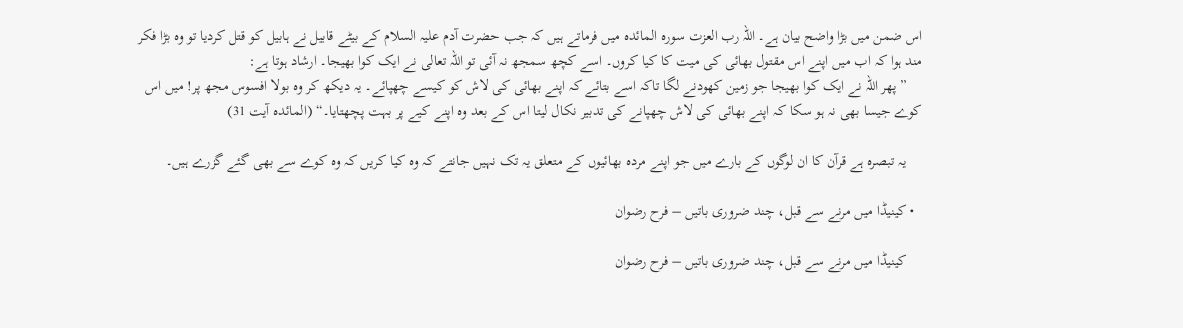اس ضمن میں بڑا واضح بیان ہے۔ اللہ رب العزت سورہ المائدہ میں فرماتے ہیں کہ جب حضرت آدم علیہ السلام کے بیٹے قابیل نے ہابیل کو قتل کردیا تو وہ بڑا فکر مند ہوا کہ اب میں اپنے اس مقتول بھائی کی میت کا کیا کروں۔ اسے کچھ سمجھ نہ آئی تو اللہ تعالی نے ایک کوا بھیجا۔ ارشاد ہوتا ہے:
    ”پھر اللہ نے ایک کوا بھیجا جو زمین کھودنے لگا تاکہ اسے بتائے کہ اپنے بھائی کی لاش کو کیسے چھپائے۔ یہ دیکھ کر وہ بولا افسوس مجھ پر! میں اس کوے جیسا بھی نہ ہو سکا کہ اپنے بھائی کی لاش چھپانے کی تدبیر نکال لیتا اس کے بعد وہ اپنے کیے پر بہت پچھتایا۔“ (المائدہ آیت 31)

    یہ تبصرہ ہے قرآن کا ان لوگوں کے بارے میں جو اپنے مردہ بھائیوں کے متعلق یہ تک نہیں جانتے کہ وہ کیا کریں کہ وہ کوے سے بھی گئے گزرے ہیں۔

  • کینیڈا میں مرنے سے قبل، چند ضروری باتیں – فرح رضوان

    کینیڈا میں مرنے سے قبل، چند ضروری باتیں – فرح رضوان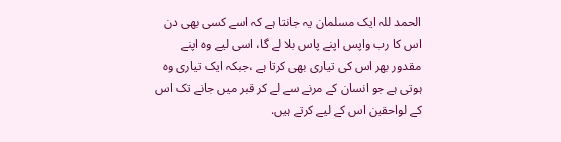الحمد للہ ایک مسلمان یہ جانتا ہے کہ اسے کسی بھی دن اس کا رب واپس اپنے پاس بلا لے گا، اسی لیے وہ اپنے مقدور بھر اس کی تیاری بھی کرتا ہے ،جبکہ ایک تیاری وہ ہوتی ہے جو انسان کے مرنے سے لے کر قبر میں جانے تک اس کے لواحقین اس کے لیے کرتے ہیں.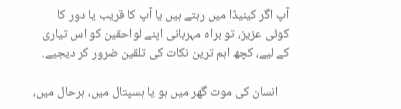آپ اگر کینیڈا میں رہتے ہیں یا آپ کا قریب یا دور کا کوئی عزیز، تو براہ مہربانی اپنے لواحقین کو اس تیاری کے لیے، کچھ اہم ترین نکات کی تلقین ضرور کر دیجیے.

    انسان کی موت گھر میں ہو یا ہسپتال میں، ہرحال میں،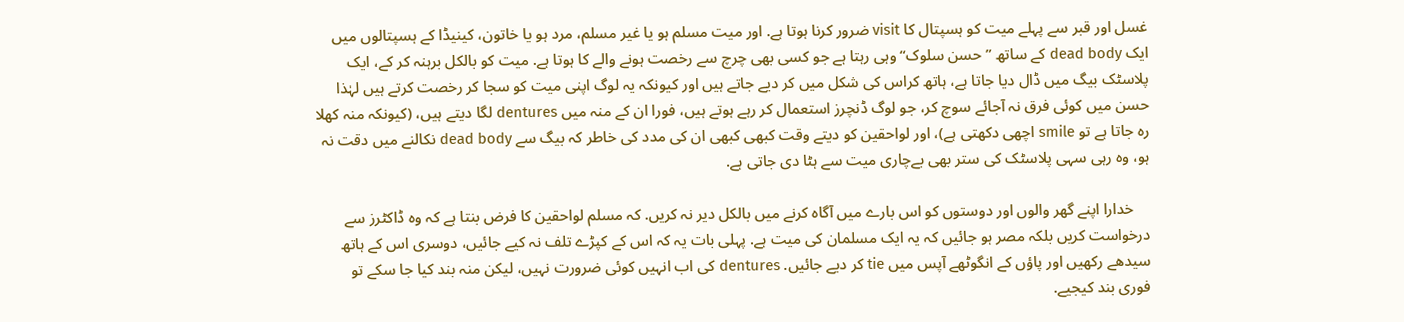غسل اور قبر سے پہلے میت کو ہسپتال کا visit ضرور کرنا ہوتا ہے. اور میت مسلم ہو یا غیر مسلم، مرد ہو یا خاتون، کینیڈا کے ہسپتالوں میں ایک dead body کے ساتھ ”حسن سلوک“ وہی رہتا ہے جو کسی بھی چرچ سے رخصت ہونے والے کا ہوتا ہے. میت کو بالکل برہنہ کر کے، ایک پلاسٹک بیگ میں ڈال دیا جاتا ہے، ہاتھ کراس کی شکل میں کر دیے جاتے ہیں اور کیونکہ یہ لوگ اپنی میت کو سجا کر رخصت کرتے ہیں لہٰذا حسن میں کوئی فرق نہ آجائے سوچ کر، جو لوگ ڈنچرز استعمال کر رہے ہوتے ہیں، فورا ان کے منہ میں dentures لگا دیتے ہیں، (کیونکہ منہ کھلا رہ جاتا ہے تو smile اچھی دکھتی ہے)، اور لواحقین کو دیتے وقت کبھی کبھی ان کی مدد کی خاطر کہ بیگ سے dead body نکالنے میں دقت نہ ہو، وہ رہی سہی پلاسٹک کی ستر بھی بےچاری میت سے ہٹا دی جاتی ہے.

    خدارا اپنے گھر والوں اور دوستوں کو اس بارے میں آگاہ کرنے میں بالکل دیر نہ کریں. کہ مسلم لواحقین کا فرض بنتا ہے کہ وہ ڈاکٹرز سے درخواست کریں بلکہ مصر ہو جائیں کہ یہ ایک مسلمان کی میت ہے. پہلی بات یہ کہ اس کے کپڑے تلف نہ کیے جائیں، دوسری اس کے ہاتھ سیدھے رکھیں اور پاؤں کے انگوٹھے آپس میں tie کر دیے جائیں. dentures کی اب انہیں کوئی ضرورت نہیں، لیکن منہ بند کیا جا سکے تو فوری بند کیجیے.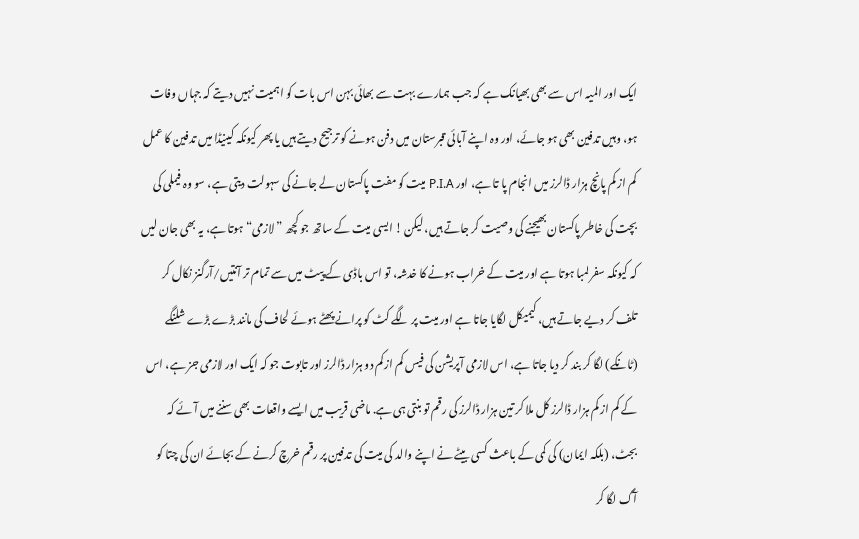ایک اور المیہ اس سے بھی بھیانک ہے کہ جب ہمارے بہت سے بھائی بہن اس بات کو اہمیت نہیں دیتے کہ جہاں وفات ہو، وہیں تدفین بھی ہو جائے، اور وہ اپنے آبائی قبرستان میں دفن ہونے کو ترجیح دیتے ہیں یا پھر کیونکہ کینیڈا میں تدفین کا عمل کم از کم پانچ ہزار ڈالرز میں انجام پا تا ہے، اور P.I.A میت کو مفت پاکستان لے جانے کی سہولت دیتی ہے، سو وہ فیملی کی بچت کی خاطر پاکستان بھیجنے کی وصیت کر جاتے ہیں، لیکن ! ایسی میت کے ساتھ جو کچھ ”لازمی“ ہوتا ہے، یہ بھی جان لیں کہ کیونکہ سفر لمبا ہوتا ہے اور میت کے خراب ہونے کا خدشہ، تو اس باڈی کے پیٹ میں سے تمام تر آنتیں/آرگنز نکال کر تلف کر دیے جاتے ہیں، کیمیکل لگایا جاتا ہے اور میت پر لگے کٹ کو پرانے پھٹے ہوئے لحاف کی مانند بڑے بڑے شلنگے (ٹانکے) لگا کر بند کر دیا جاتا ہے، اس لازمی آپریشن کی فیس کم از کم دو ہزار ڈالرز اور تابوت جو کہ ایک اور لازمی جز ہے، اس کے کم از کم ہزار ڈالرز کل ملا کر تین ہزار ڈالرز کی رقم تو بنتی ہی ہے. ماضی قریب میں ایسے واقعات بھی سننے میں آئے کہ بجٹ، (بلکہ ایمان) کی کمی کے باعث کسی بیٹے نے اپنے والد کی میت کی تدفین پر رقم خرچ کرنے کے بجائے ان کی چتا کو آگ لگا کر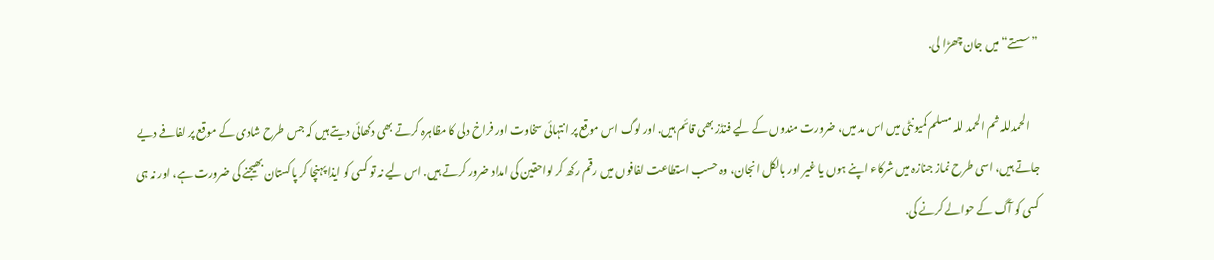”سستے“ میں جان چھڑا لی.

    الحمدللہ ثم الحمد للہ مسلم کمیونٹی میں اس مد میں، ضرورت مندوں کے لیے فنڈز بھی قائم ہیں. اور لوگ اس موقع پر انتہائی سخاوت اور فراخ دلی کا مظاہرہ کرتے بھی دکھائی دیتے ہیں کہ جس طرح شادی کے موقع پر لفافے دیے جاتے ہیں، اسی طرح نماز جنازہ میں شرکاء اپنے ہوں یا غیر اور بالکل انجان، وہ حسب استطاعت لفافوں میں رقم رکھ کر لواحقین کی امداد ضرور کرتے ہیں. اس لیے نہ تو کسی کو ایذا پہنچا کر پاکستان بھیجنے کی ضرورت ہے، اور نہ ہی کسی کو آگ کے حوالے کرنے کی.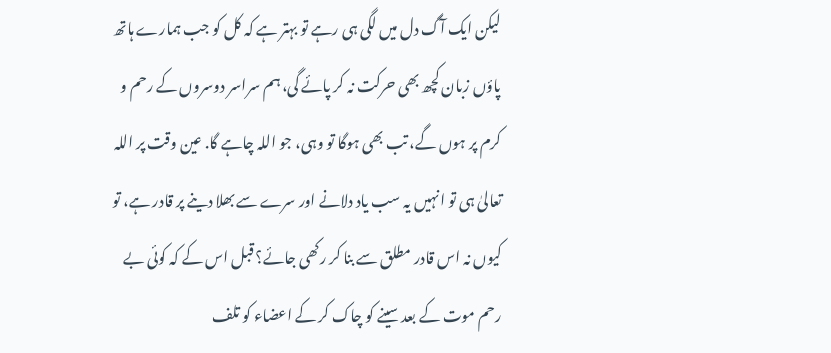لیکن ایک آگ دل میں لگی ہی رہے تو بہتر ہے کہ کل کو جب ہمارے ہاتھ پاؤں زبان کچھ بھی حرکت نہ کر پائے گی، ہم سراسر دوسروں کے رحم و کرم پر ہوں گے، تب بھی ہوگا تو وہی، جو اللہ چاہے گا. عین وقت پر اللہ تعالیٰ ہی تو انہیں یہ سب یاد دلانے اور سرے سے بھلا دینے پر قادر ہے، تو کیوں نہ اس قادر مطلق سے بنا کر رکھی جائے؟ قبل اس کے کہ کوئی بے رحم موت کے بعد سینے کو چاک کر کے اعضاء کو تلف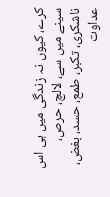کرے، کیوں نہ زندگی میں ہی اس سینے میں سے، لالچ، حرص، ناشکری، تکبر، طمع، حسد، بغض، عداوت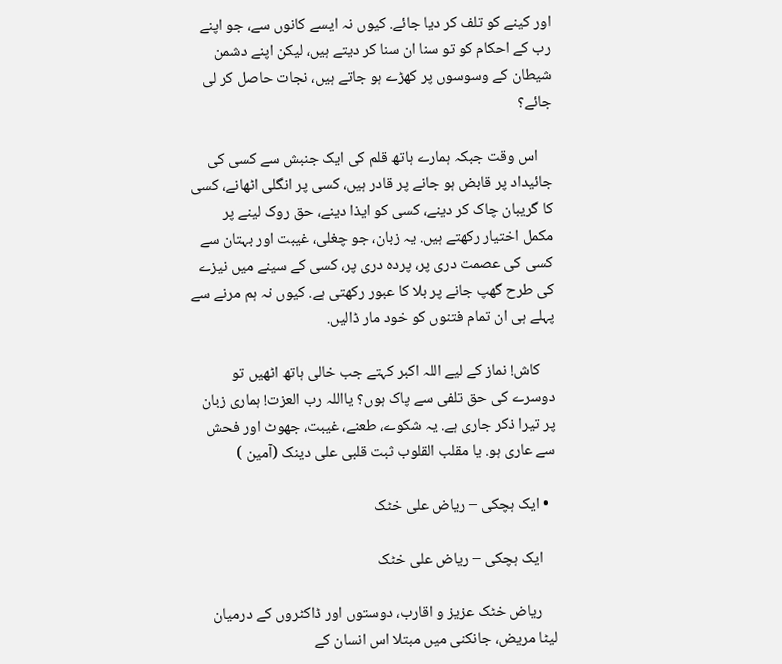اور کینے کو تلف کر دیا جائے. کیوں نہ ایسے کانوں سے، جو اپنے رب کے احکام کو تو سنا ان سنا کر دیتے ہیں، لیکن اپنے دشمن شیطان کے وسوسوں پر کھڑے ہو جاتے ہیں، نجات حاصل کر لی جائے؟

    اس وقت جبکہ ہمارے ہاتھ قلم کی ایک جنبش سے کسی کی جائیداد پر قابض ہو جانے پر قادر ہیں، کسی پر انگلی اٹھانے، کسی کا گریبان چاک کر دینے، کسی کو ایذا دینے، حق روک لینے پر مکمل اختیار رکھتے ہیں. یہ زبان، جو چغلی، غیبت اور بہتان سے کسی کی عصمت دری پر، پردہ دری پر، کسی کے سینے میں نیزے کی طرح گھپ جانے پر بلا کا عبور رکھتی ہے. کیوں نہ ہم مرنے سے پہلے ہی ان تمام فتنوں کو خود مار ڈالیں.

    کاش! نماز کے لیے اللہ اکبر کہتے جب خالی ہاتھ اٹھیں تو دوسرے کی حق تلفی سے پاک ہوں؟ یااللہ رب العزت! ہماری زبان پر تیرا ذکر جاری ہے. یہ شکوے، طعنے، غیبت، جھوٹ اور فحش سے عاری ہو. یا مقلب القلوب ثبت قلبی علی دینک (آمین )

  • ایک ہچکی – ریاض علی خٹک

    ایک ہچکی – ریاض علی خٹک

    ریاض خٹک عزیز و اقارب، دوستوں اور ڈاکٹروں کے درمیان لیٹا مریض، جانکنی میں مبتلا اس انسان کے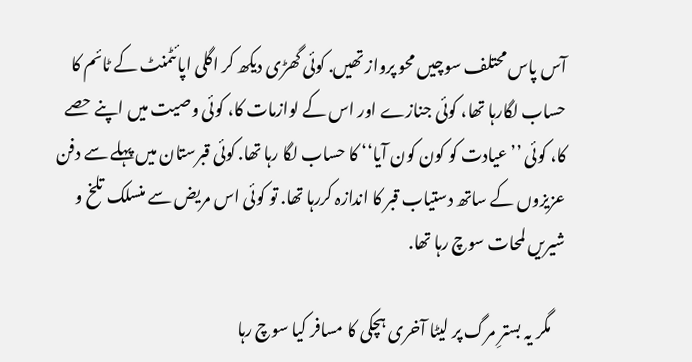آس پاس محتلف سوچیں محو پرواز تھیں. کوئی گھڑی دیکھ کر اگلی اپائٹمنٹ کے ٹائم کا حساب لگارہا تھا، کوئی جنازے اور اس کے لوازمات کا، کوئی وصیت میں اپنے حصے کا، کوئی ’’عیادت کو کون کون آیا‘‘ کا حساب لگا رہا تھا. کوئی قبرستان میں پہلے سے دفن عزیزوں کے ساتھ دستیاب قبر کا اندازہ کررہا تھا. تو کوئی اس مریض سے منسلک تلخ و شیریں لمحات سوچ رہا تھا.

    مگر یہ بسترِ مرگ پر لیٹا آخری ہچکی کا مسافر کیا سوچ رہا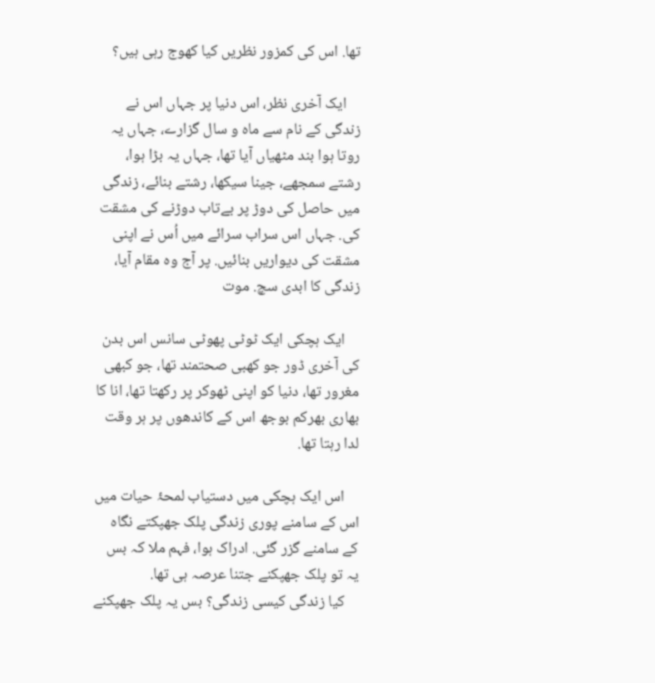تھا. اس کی کمزور نظریں کیا کھوج رہی ہیں؟

    ایک آخری نظر، اس دنیا پر جہاں اس نے زندگی کے نام سے ماہ و سال گزارے، جہاں یہ روتا ہوا بند مٹھیاں آیا تھا، جہاں یہ بڑا ہوا، رشتے سمجھے، جینا سیکھا، رشتے بنائے، زندگی میں حاصل کی دوڑ پر بےتاب دوڑنے کی مشقت کی. جہاں اس سراب سرائے میں اُس نے اپنی مشقت کی دیواریں بنائیں. پر آج وہ مقام آیا، زندگی کا ابدی سچ. موت

    ایک ہچکی ایک ٹوٹی پھوٹی سانس اس بدن کی آخری ڈور جو کھبی صحتمند تھا، جو کبھی مغرور تھا، دنیا کو اپنی ٹھوکر پر رکھتا تھا، انا کا بھاری بھرکم بوجھ اس کے کاندھوں پر ہر وقت لدا رہتا تھا.

    اس ایک ہچکی میں دستیاب لمحۂ حیات میں اس کے سامنے پوری زندگی پلک جھپکتے نگاہ کے سامنے گزر گئی. ادراک ہوا، فہم ملا کہ بس یہ تو پلک جھپکنے جتنا عرصہ ہی تھا.
    کیا زندگی کیسی زندگی؟ بس یہ پلک جھپکنے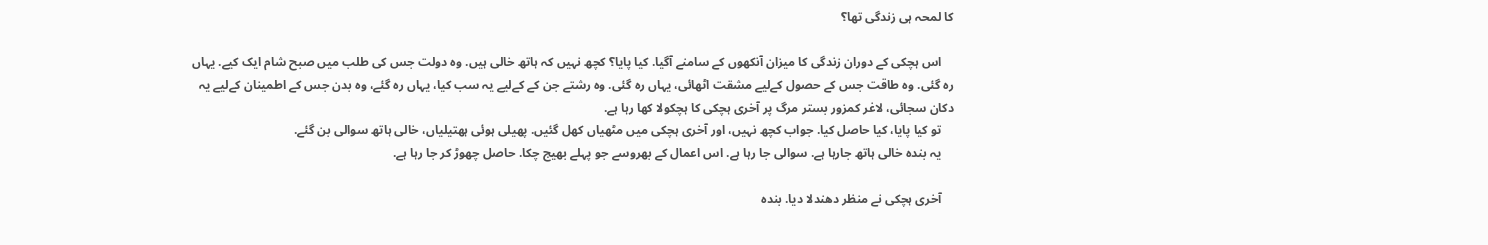کا لمحہ ہی زندگی تھا؟

    اس ہچکی کے دوران زندگی کا میزان آنکھوں کے سامنے آگیا. کیا پایا؟ کچھ نہیں کہ ہاتھ خالی ہیں. وہ دولت جس کی طلب میں صبح شام ایک کیے. یہاں رہ گئی. وہ طاقت جس کے حصول کےلیے مشقت اٹھائی، یہاں رہ گئی. وہ رشتے جن کے کےلیے یہ سب کیا، یہاں رہ گئے، وہ بدن جس کے اطمینان کےلیے یہ دکان سجائی، لاغر کمزور بستر مرگ پر آخری ہچکی کا ہچکولا کھا رہا ہے.
    تو کیا پایا، کیا حاصل کیا. جواب کچھ نہیں، اور آخری ہچکی میں مٹھیاں کھل گئیں. پھیلی ہوئی ہھتیلیاں، خالی ہاتھ سوالی بن گئے.
    یہ بندہ خالی ہاتھ جارہا ہے. سوالی جا رہا ہے. اس اعمال کے بھروسے جو پہلے بھیج چکا. حاصل چھوڑ کر جا رہا ہے.

    آخری ہچکی نے منظر دھندلا دیا. بندہ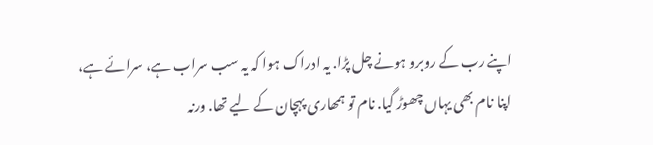اپنے رب کے روبرو ہونے چل پڑا. یہ ادراک ہوا کہ یہ سب سراب ہے، سرائے ہے، اپنا نام بھی یہاں چھوڑ گیا. نام تو ہمھاری پہچان کے لیے تھا. ورنہ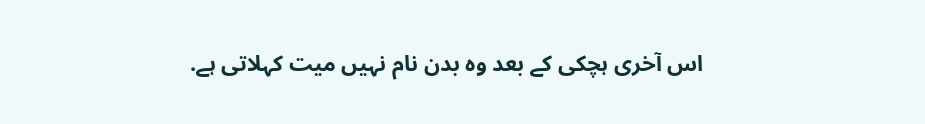اس آخری ہچکی کے بعد وہ بدن نام نہیں میت کہلاتی ہے.